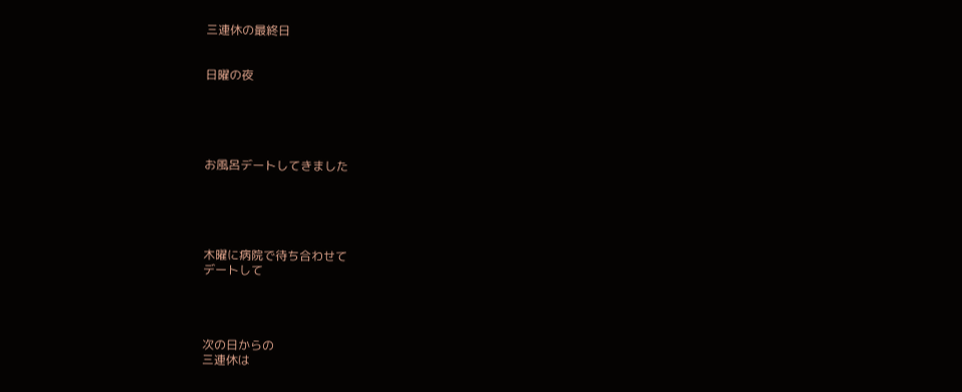三連休の最終日


日曜の夜





お風呂デートしてきました





木曜に病院で待ち合わせて
デートして




次の日からの
三連休は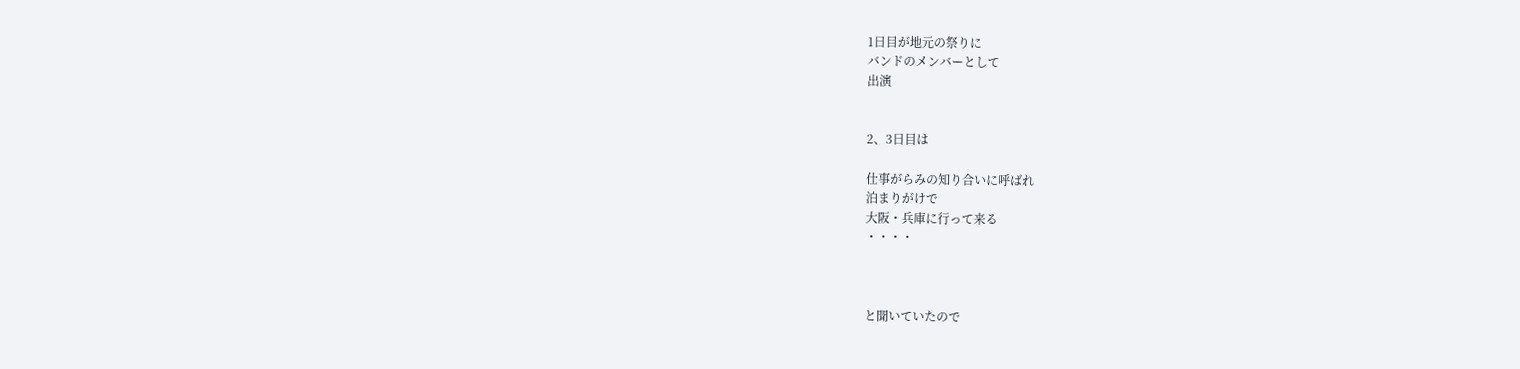1日目が地元の祭りに
バンドのメンバーとして
出演


2、3日目は

仕事がらみの知り合いに呼ばれ
泊まりがけで
大阪・兵庫に行って来る
・・・・



と聞いていたので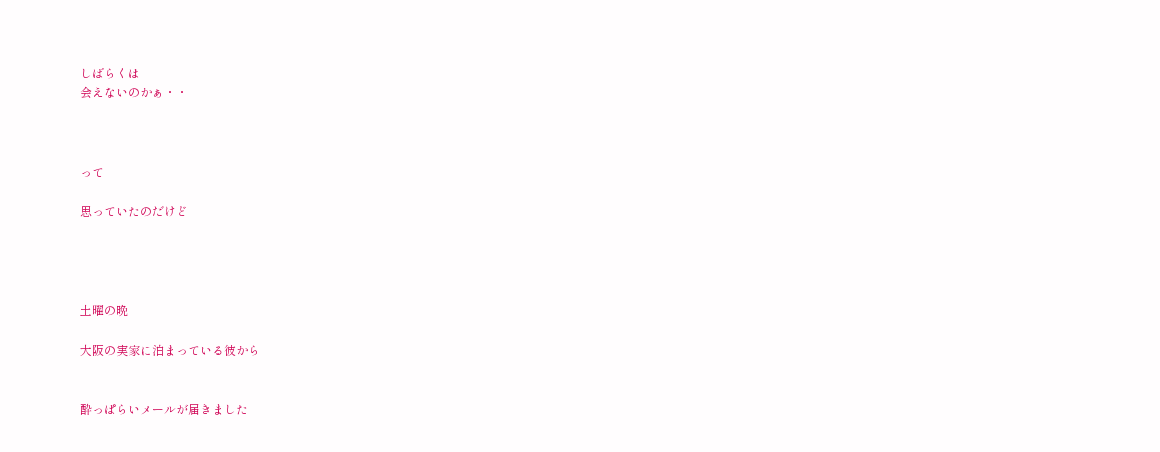しばらくは
会えないのかぁ・・



って

思っていたのだけど




土曜の晩

大阪の実家に泊まっている彼から


酔っぱらいメールが届きました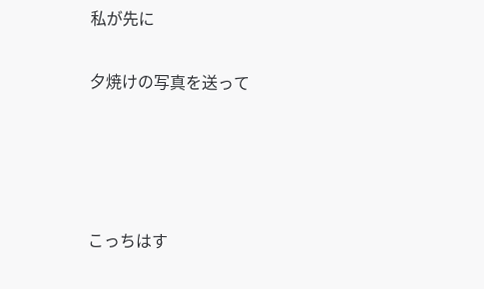私が先に

夕焼けの写真を送って




こっちはす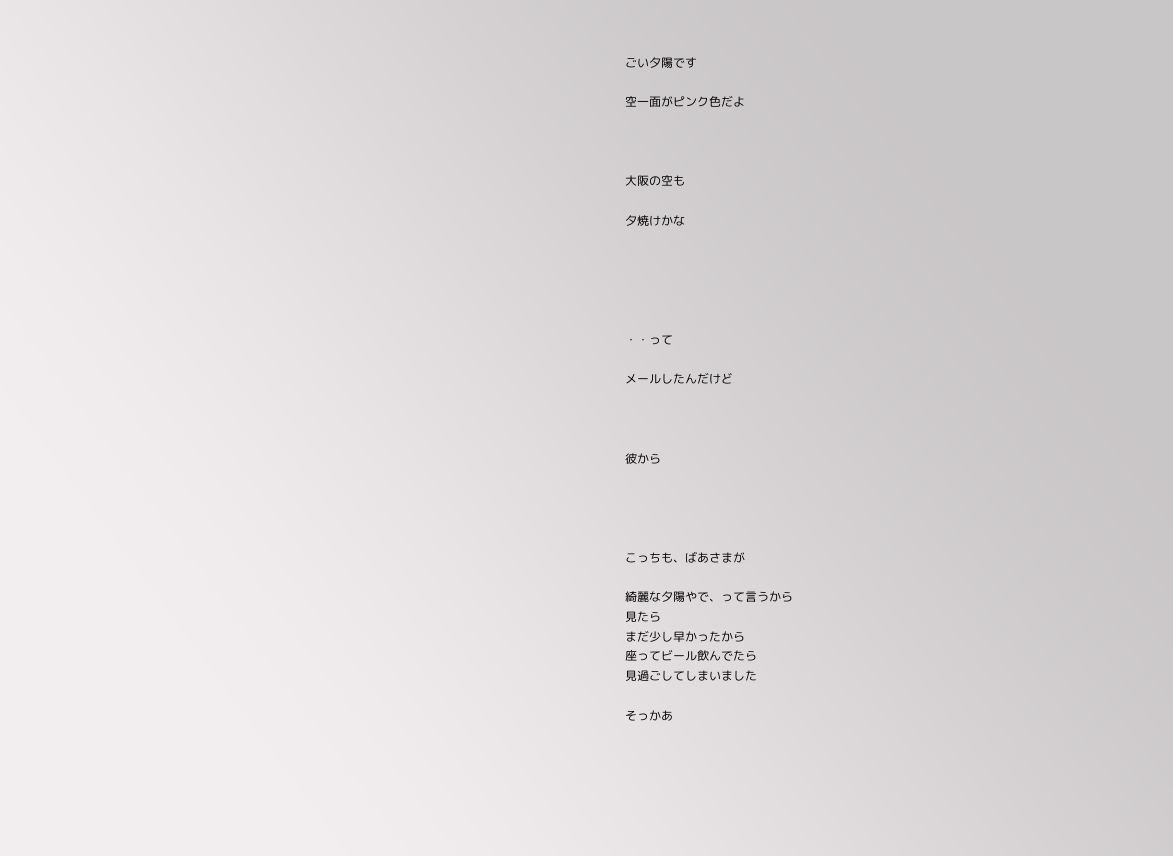ごい夕陽です

空一面がピンク色だよ



大阪の空も

夕焼けかな





・・って

メールしたんだけど



彼から




こっちも、ばあさまが

綺麗な夕陽やで、って言うから
見たら
まだ少し早かったから
座ってビール飲んでたら
見過ごしてしまいました

そっかあ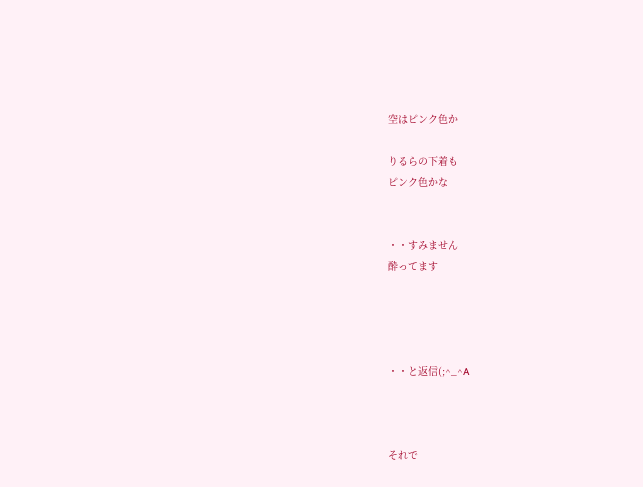空はピンク色か

りるらの下着も
ピンク色かな


・・すみません
酔ってます




・・と返信(;^_^A



それで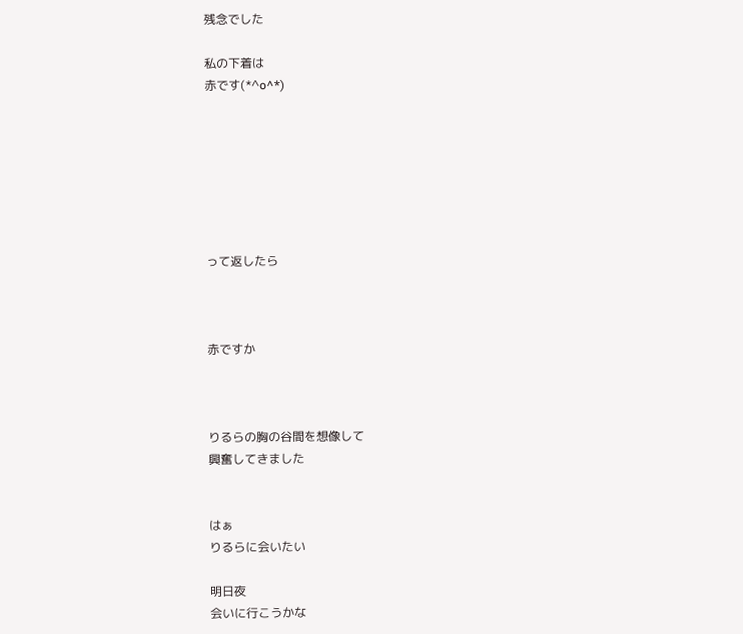残念でした

私の下着は
赤です(*^o^*)







って返したら



赤ですか



りるらの胸の谷間を想像して
興奮してきました


はぁ
りるらに会いたい

明日夜
会いに行こうかな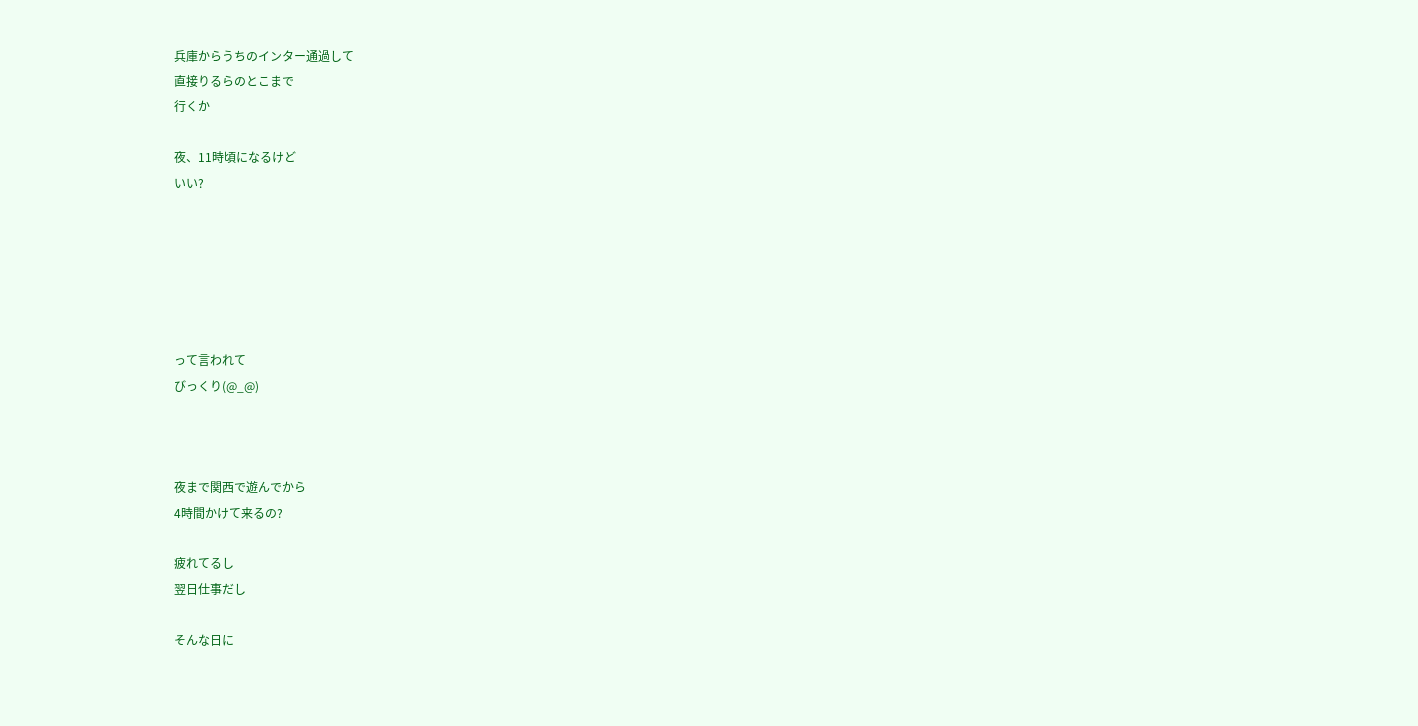兵庫からうちのインター通過して
直接りるらのとこまで
行くか

夜、11時頃になるけど
いい?






って言われて
びっくり(@_@)



夜まで関西で遊んでから
4時間かけて来るの?

疲れてるし
翌日仕事だし

そんな日に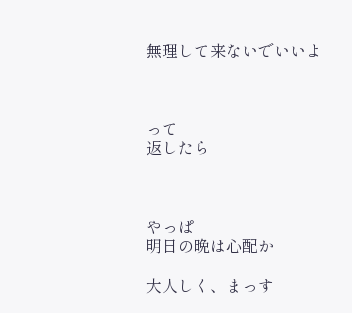無理して来ないでいいよ



って
返したら



やっぱ
明日の晩は心配か

大人しく、まっす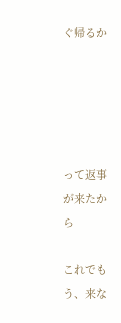ぐ帰るか





って返事が来たから

これでもう、来な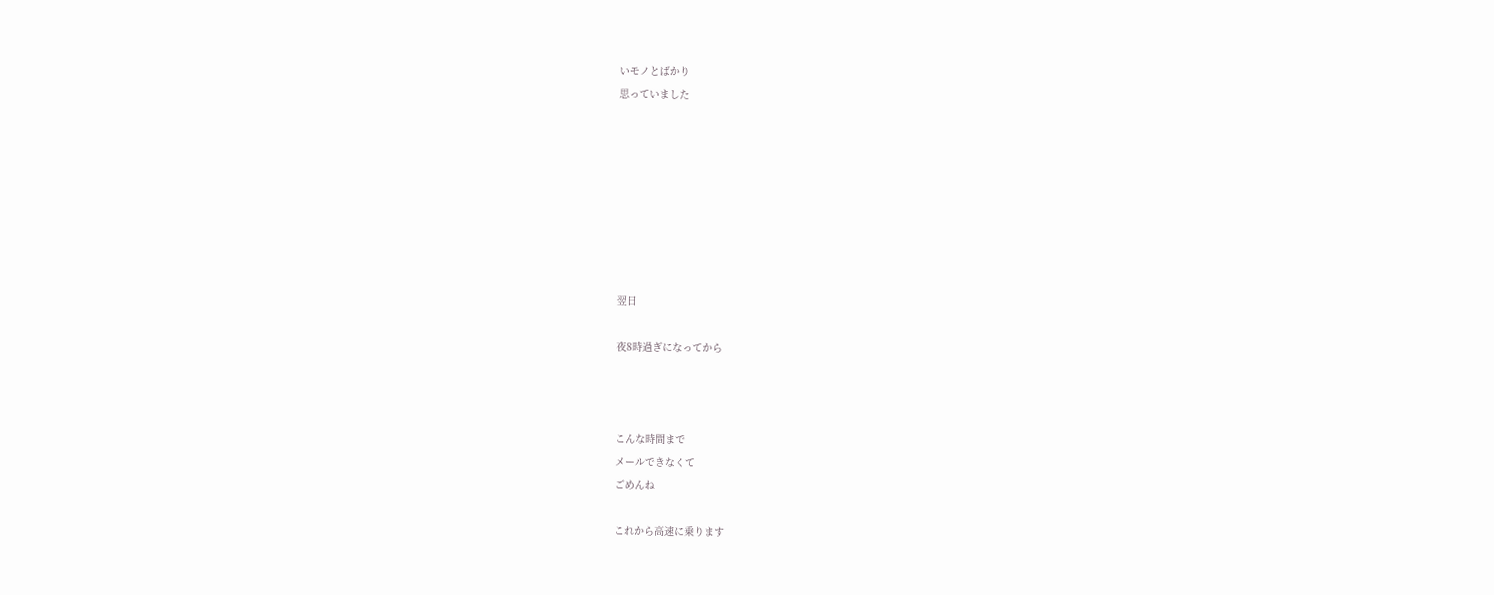いモノとばかり
思っていました








翌日

夜8時過ぎになってから



こんな時間まで
メールできなくて
ごめんね

これから高速に乗ります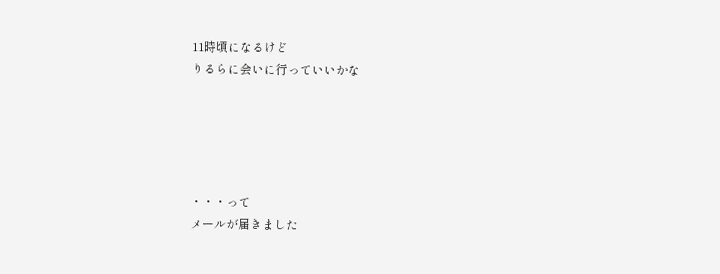11時頃になるけど
りるらに会いに行っていいかな





・・・って
メールが届きました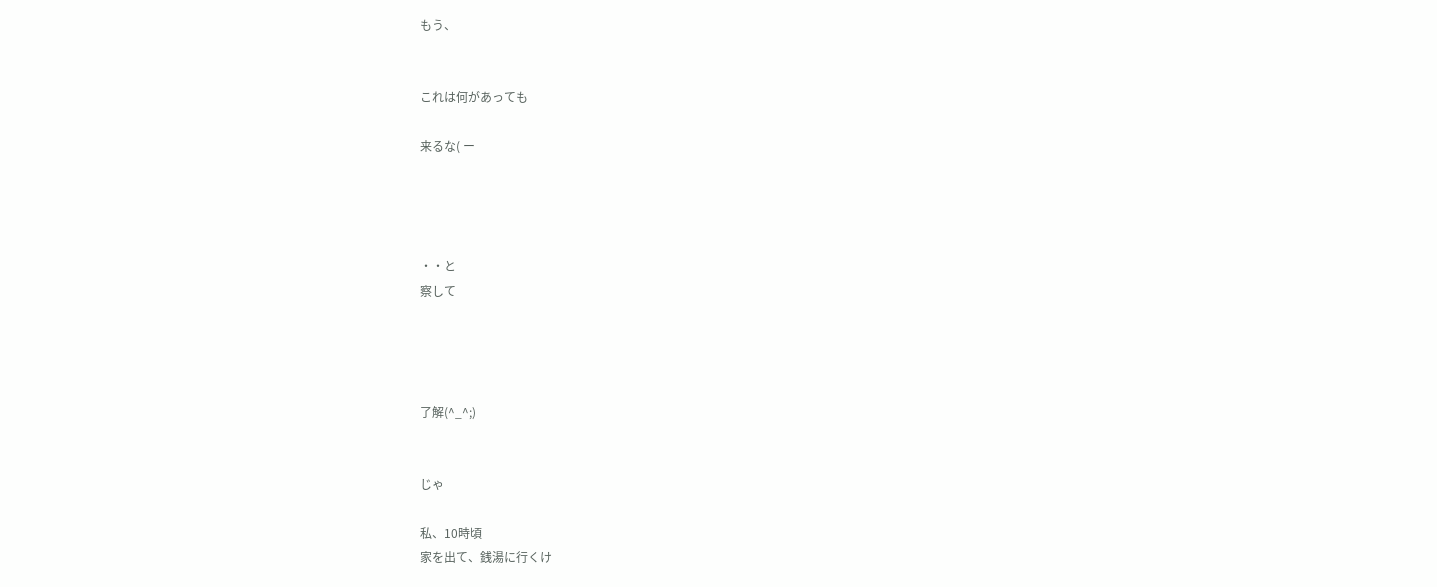もう、


これは何があっても

来るな( ー




・・と
察して




了解(^_^;)


じゃ

私、10時頃
家を出て、銭湯に行くけ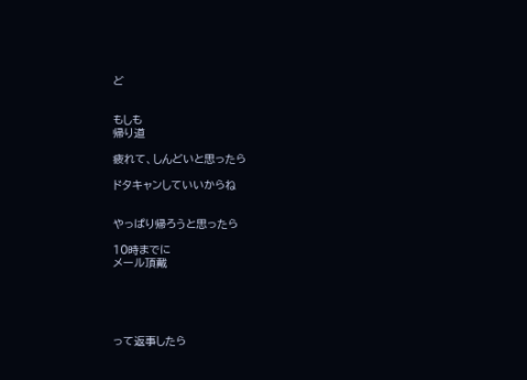ど


もしも
帰り道

疲れて、しんどいと思ったら

ドタキャンしていいからね


やっぱり帰ろうと思ったら

10時までに
メール頂戴





って返事したら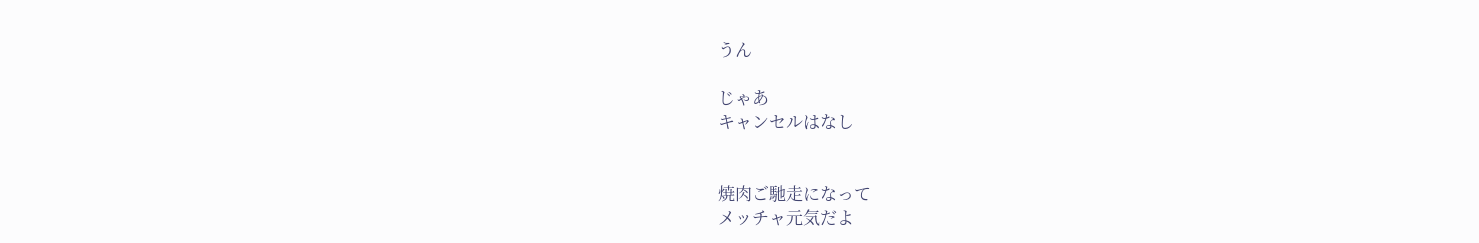うん

じゃあ
キャンセルはなし


焼肉ご馳走になって
メッチャ元気だよ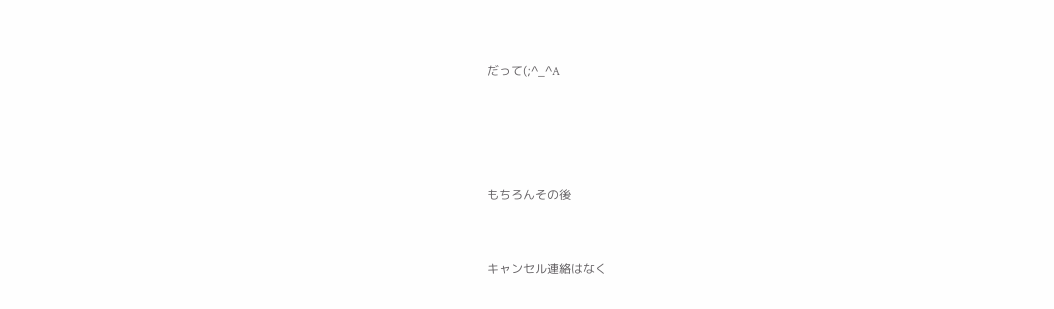だって(;^_^A




もちろんその後


キャンセル連絡はなく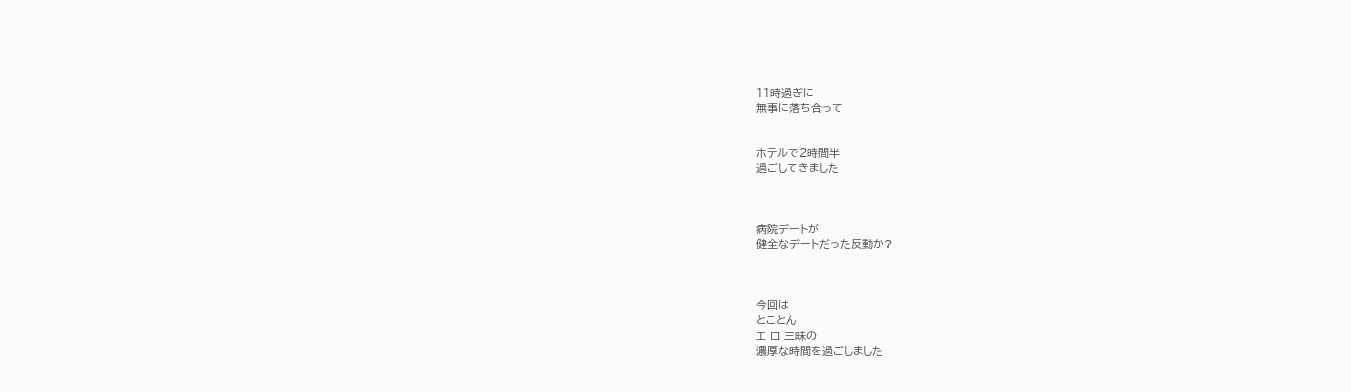11時過ぎに
無事に落ち合って


ホテルで2時間半
過ごしてきました



病院デートが
健全なデートだった反動か?



今回は
とことん
エ ロ 三昧の
濃厚な時間を過ごしました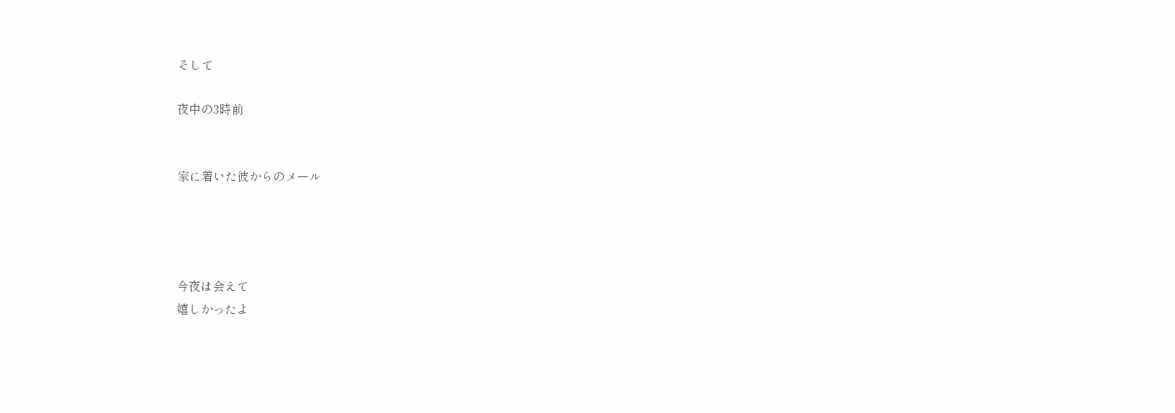そして

夜中の3時前


家に着いた彼からのメール




今夜は会えて
嬉しかったよ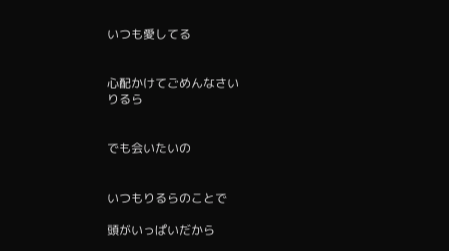いつも愛してる


心配かけてごめんなさい
りるら


でも会いたいの


いつもりるらのことで

頭がいっぱいだから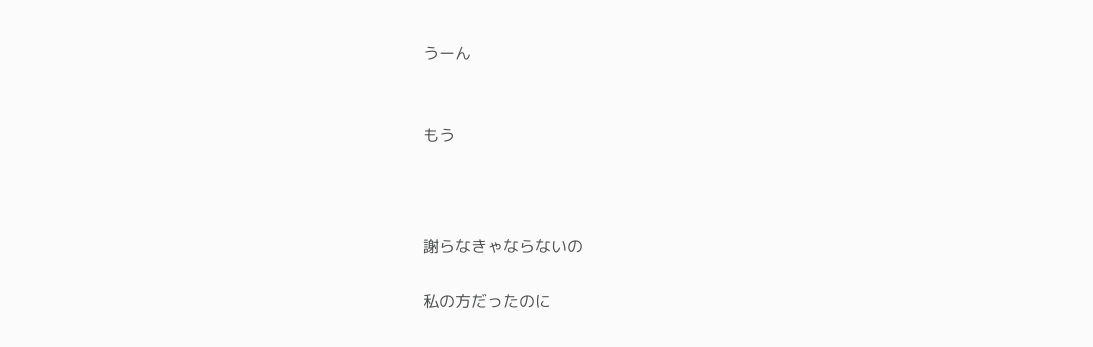うーん


もう



謝らなきゃならないの

私の方だったのに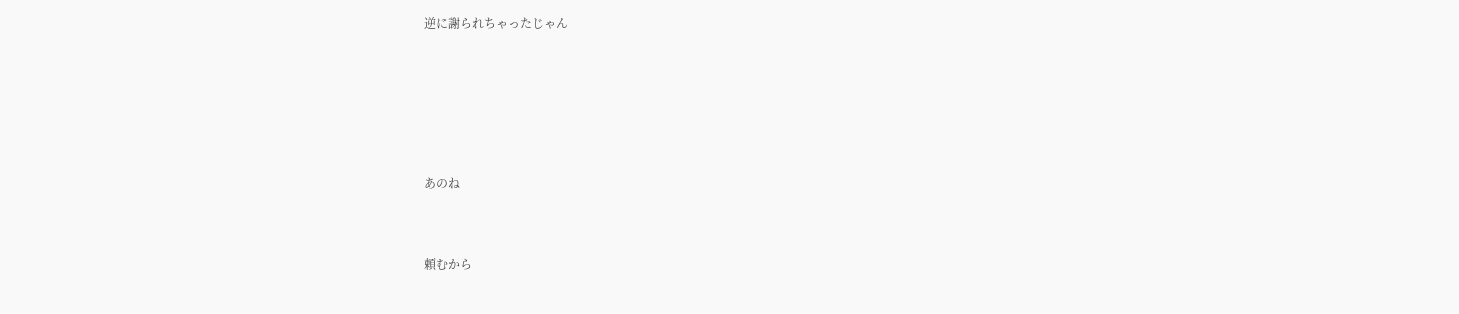逆に謝られちゃったじゃん





あのね


頼むから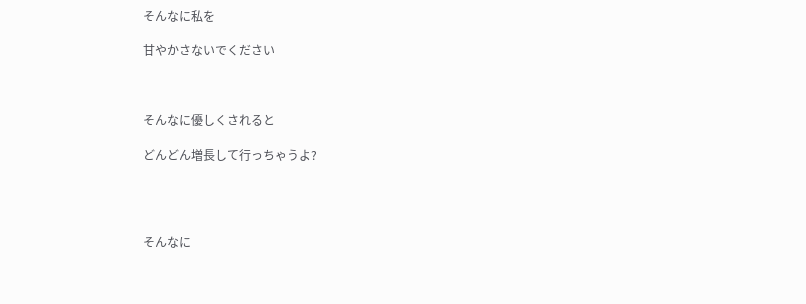そんなに私を

甘やかさないでください



そんなに優しくされると

どんどん増長して行っちゃうよ?




そんなに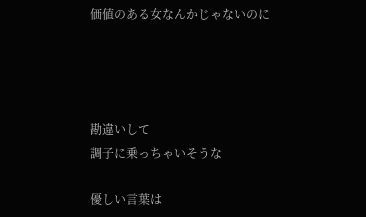価値のある女なんかじゃないのに




勘違いして
調子に乗っちゃいそうな

優しい言葉は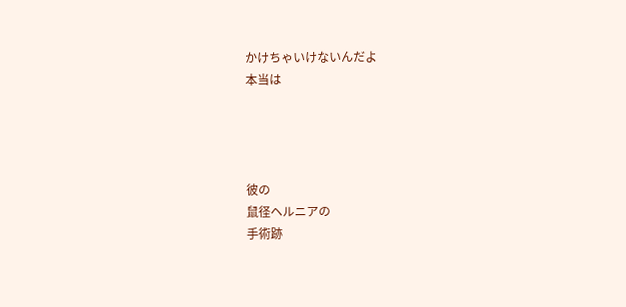かけちゃいけないんだよ
本当は




彼の
鼠径ヘルニアの
手術跡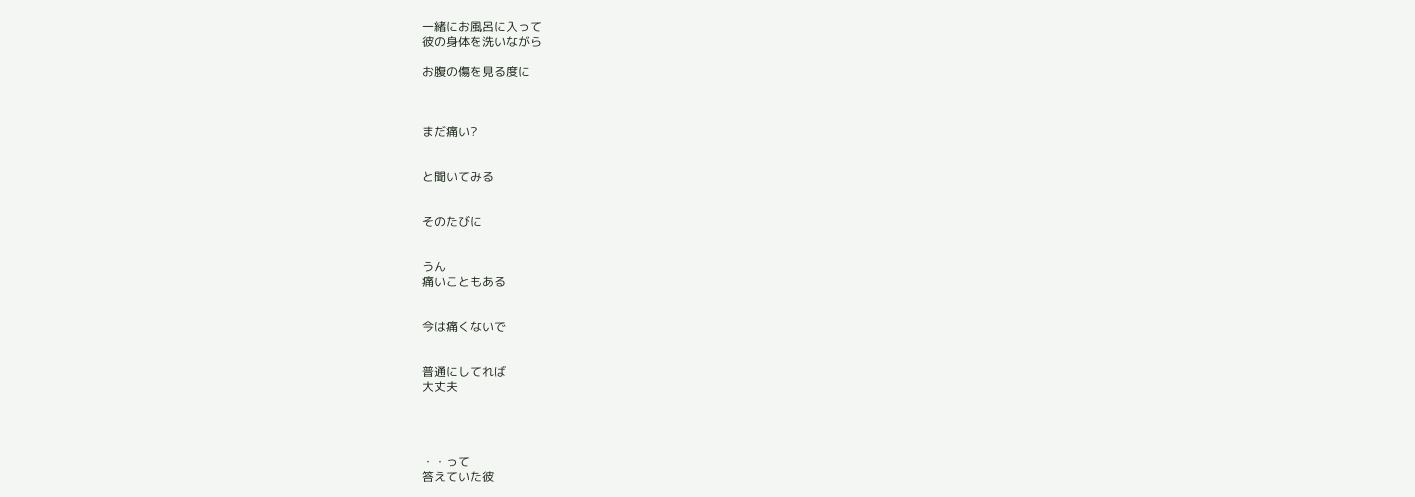一緒にお風呂に入って
彼の身体を洗いながら

お腹の傷を見る度に



まだ痛い?


と聞いてみる


そのたびに


うん
痛いこともある


今は痛くないで


普通にしてれば
大丈夫




・・って
答えていた彼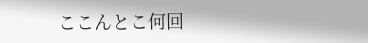ここんとこ何回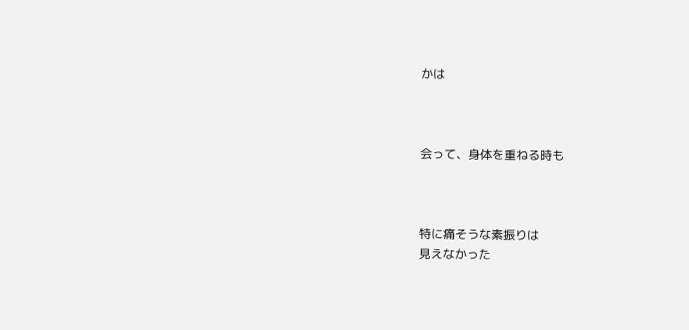かは



会って、身体を重ねる時も



特に痛そうな素振りは
見えなかった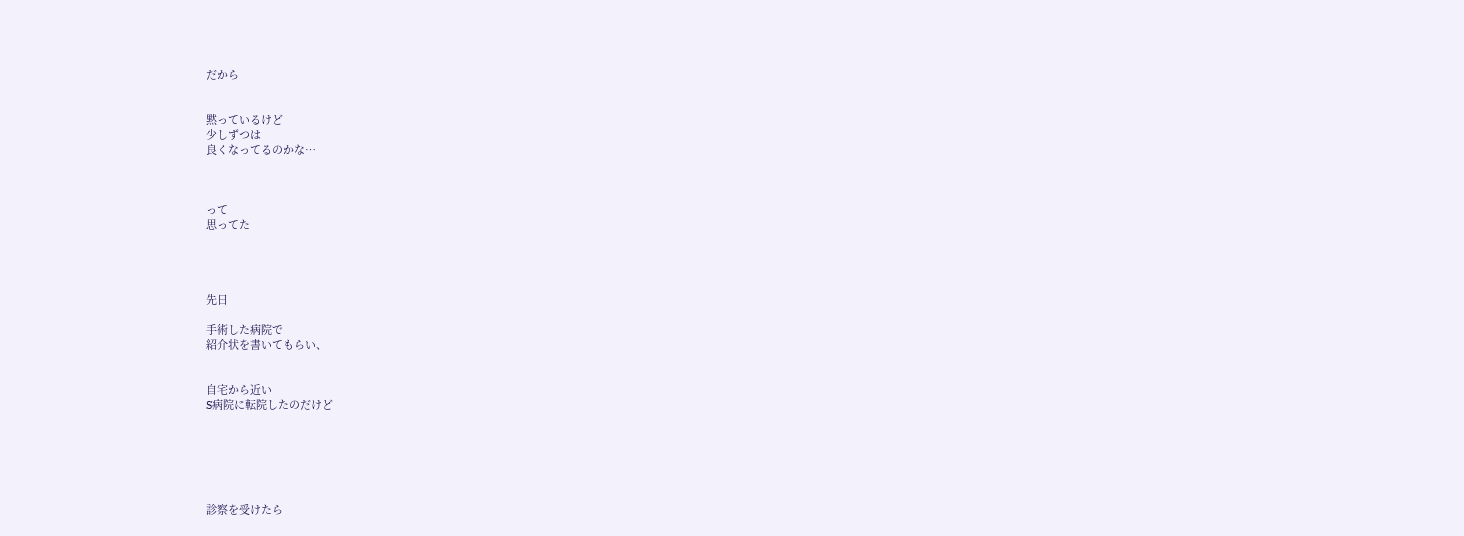だから


黙っているけど
少しずつは
良くなってるのかな…



って
思ってた




先日

手術した病院で
紹介状を書いてもらい、


自宅から近い
S病院に転院したのだけど






診察を受けたら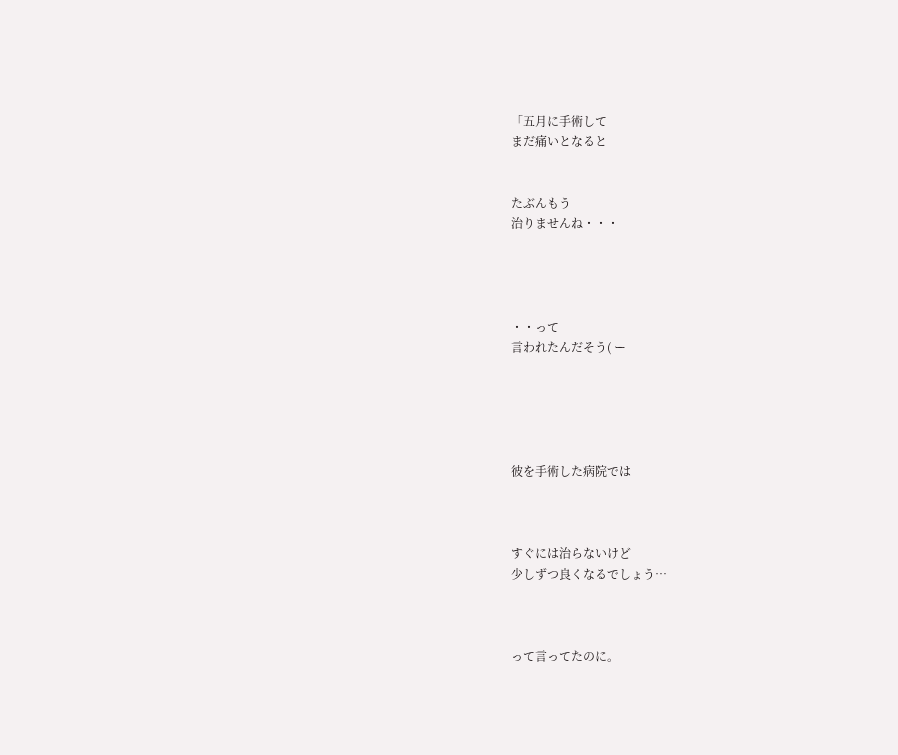「五月に手術して
まだ痛いとなると


たぶんもう
治りませんね・・・




・・って
言われたんだそう( ー





彼を手術した病院では



すぐには治らないけど
少しずつ良くなるでしょう…



って言ってたのに。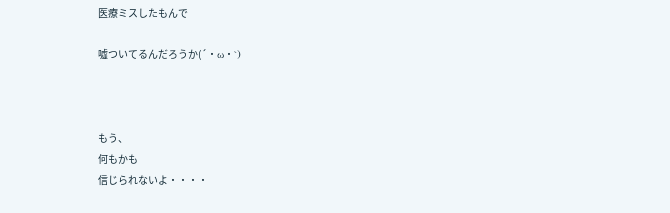医療ミスしたもんで

噓ついてるんだろうか(´・ω・`)



もう、
何もかも
信じられないよ・・・・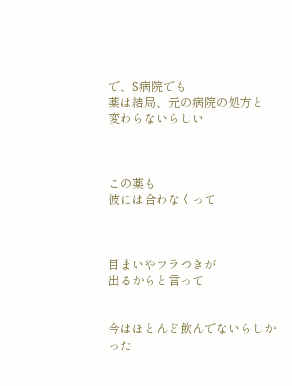で、S病院でも
薬は結局、元の病院の処方と
変わらないらしい



この薬も
彼には合わなくって



目まいやフラつきが
出るからと言って


今はほとんど飲んでないらしかった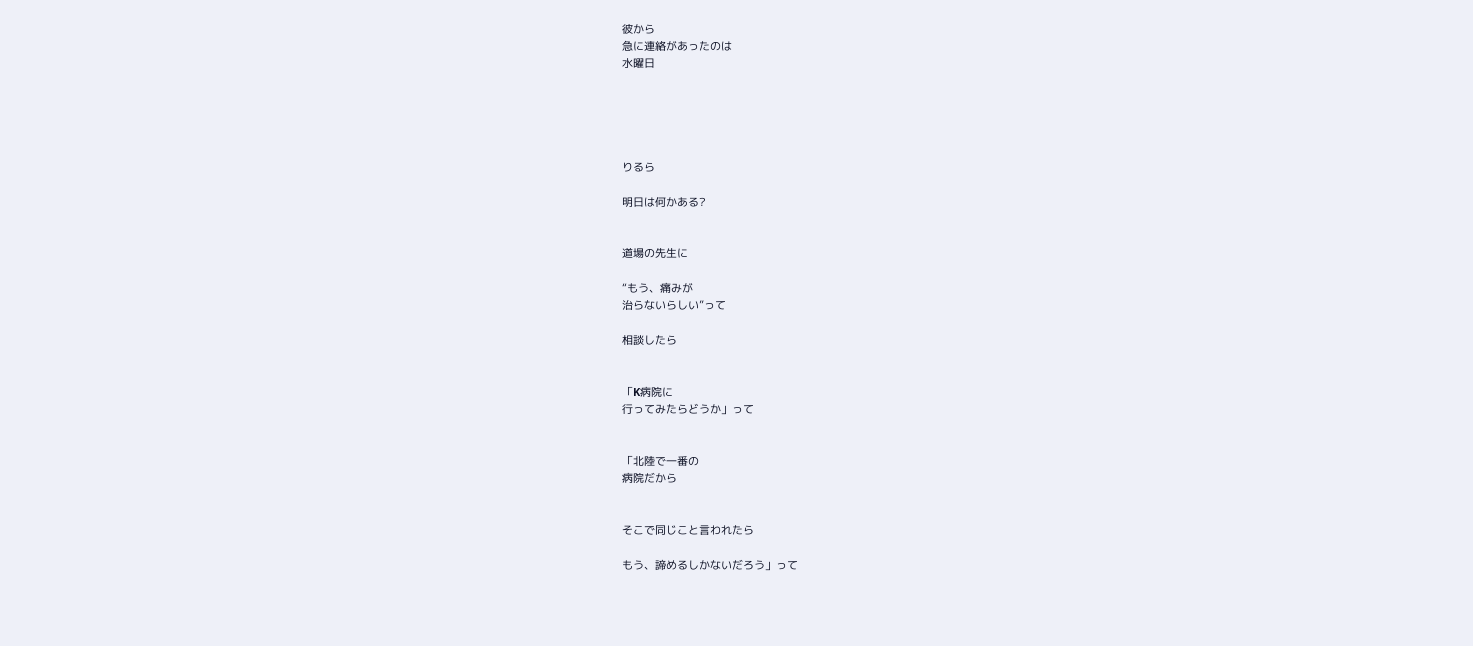彼から
急に連絡があったのは
水曜日





りるら

明日は何かある?


道場の先生に

“もう、痛みが
治らないらしい”って

相談したら


「K病院に
行ってみたらどうか」って


「北陸で一番の
病院だから


そこで同じこと言われたら

もう、諦めるしかないだろう」って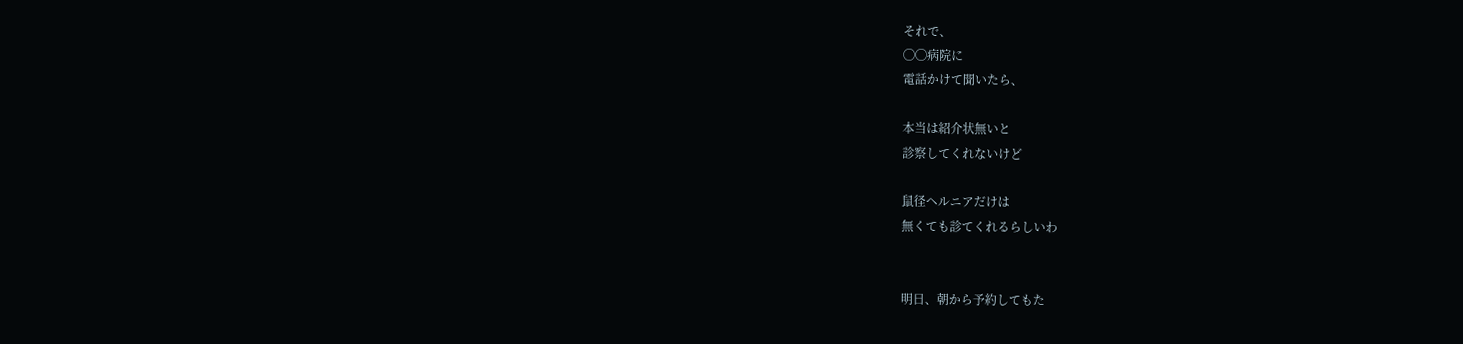それで、
◯◯病院に
電話かけて聞いたら、

本当は紹介状無いと
診察してくれないけど

鼠径ヘルニアだけは
無くても診てくれるらしいわ


明日、朝から予約してもた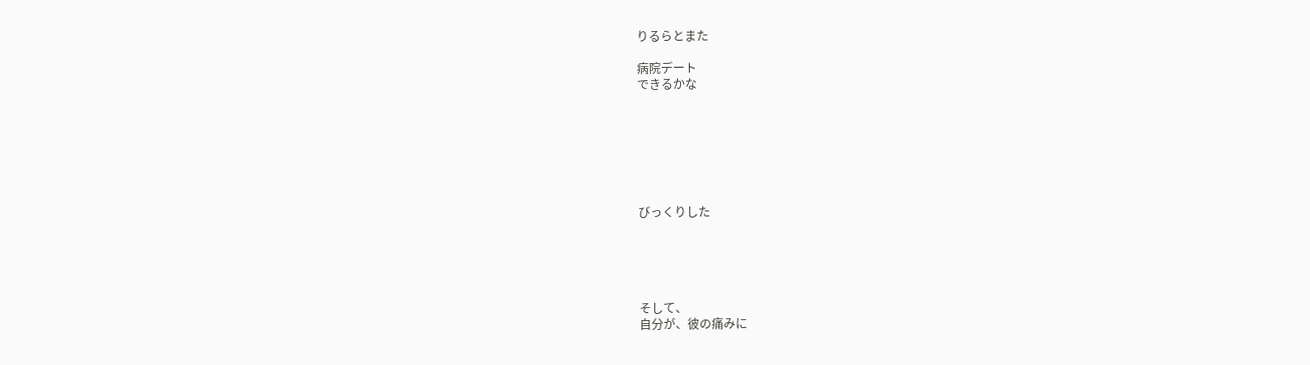りるらとまた

病院デート
できるかな







びっくりした





そして、
自分が、彼の痛みに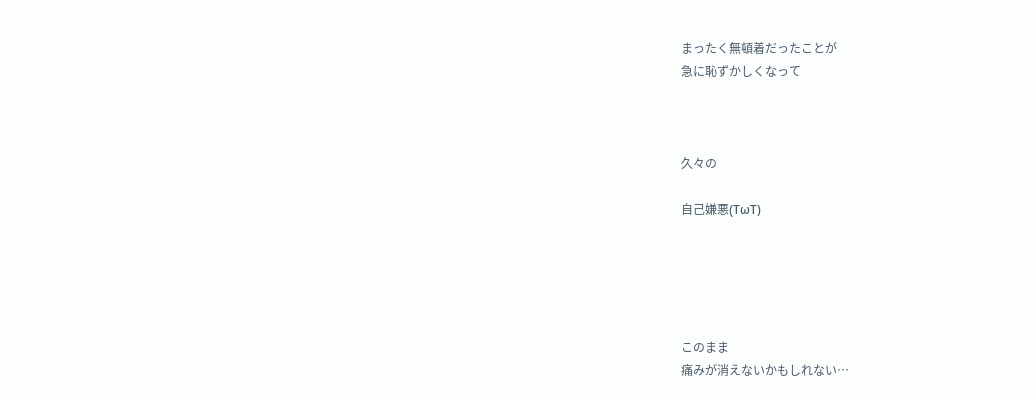まったく無頓着だったことが
急に恥ずかしくなって



久々の

自己嫌悪(TωT)





このまま
痛みが消えないかもしれない…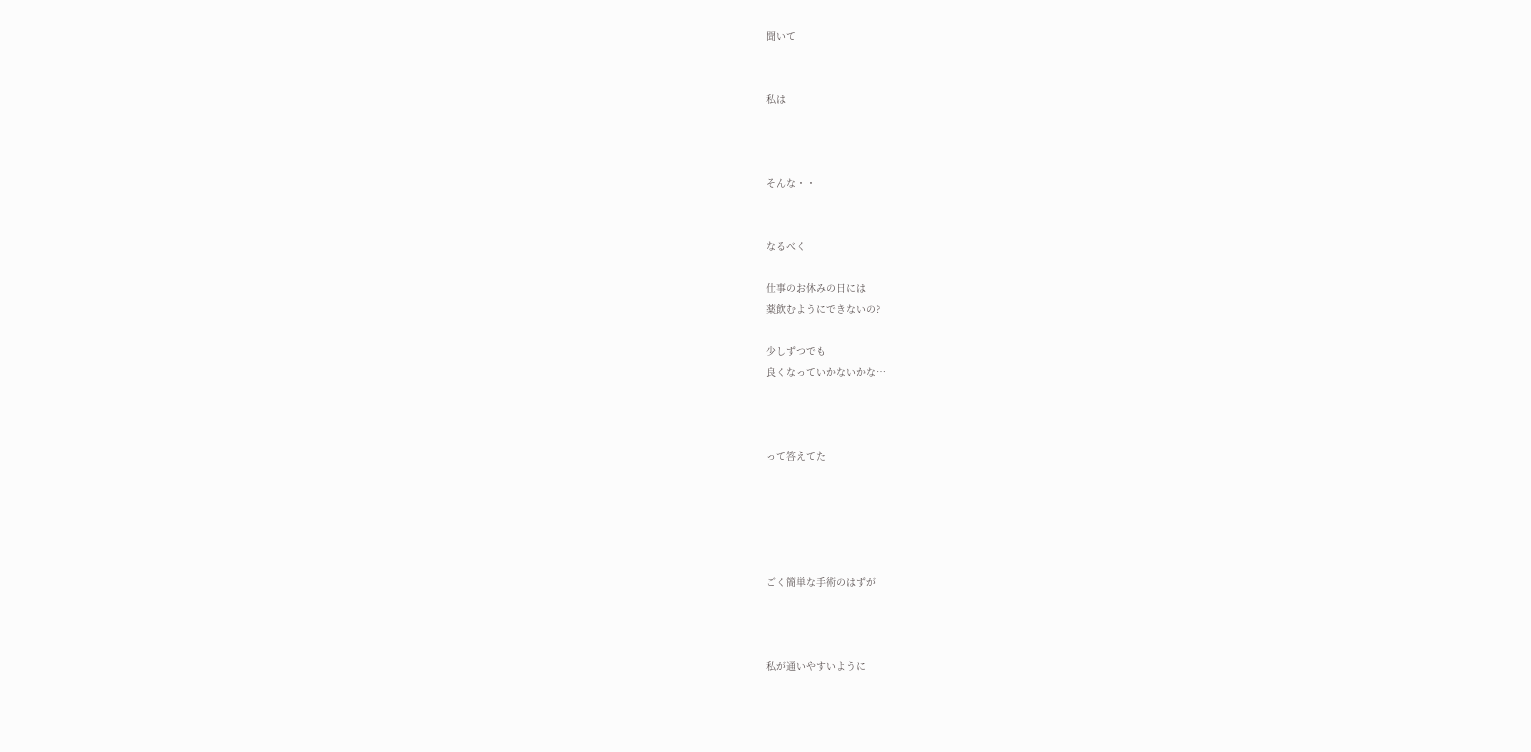聞いて


私は



そんな・・


なるべく

仕事のお休みの日には
薬飲むようにできないの?

少しずつでも
良くなっていかないかな…



って答えてた





ごく簡単な手術のはずが



私が通いやすいように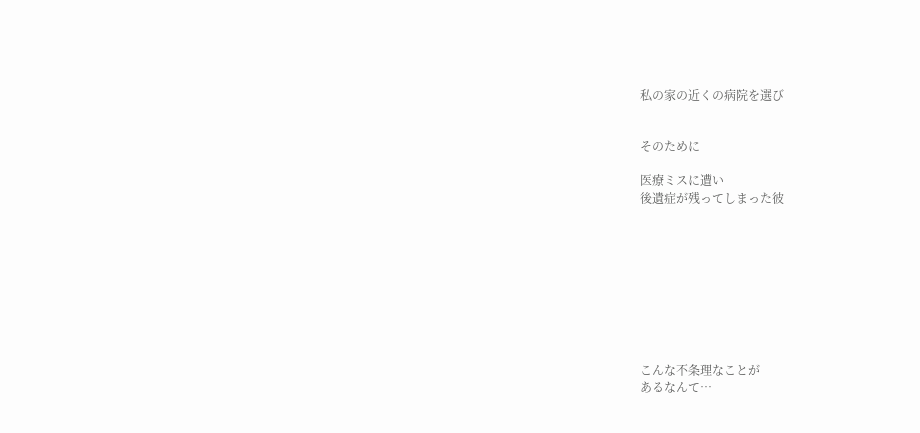私の家の近くの病院を選び


そのために

医療ミスに遭い
後遺症が残ってしまった彼









こんな不条理なことが
あるなんて…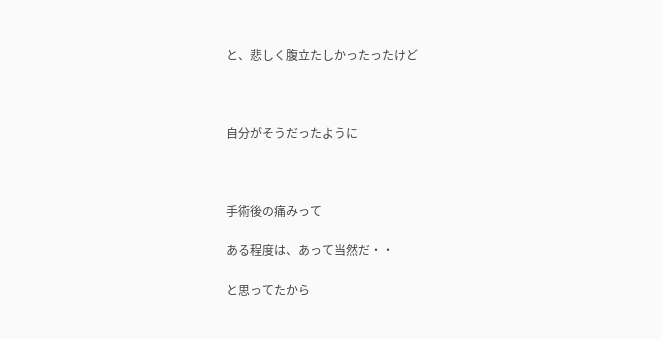と、悲しく腹立たしかったったけど



自分がそうだったように



手術後の痛みって

ある程度は、あって当然だ・・

と思ってたから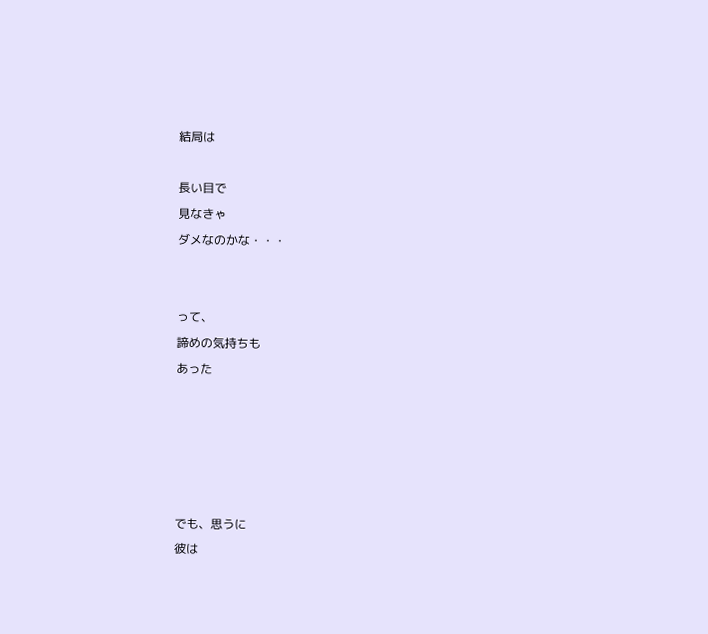結局は

長い目で
見なきゃ
ダメなのかな・・・


って、
諦めの気持ちも
あった





でも、思うに
彼は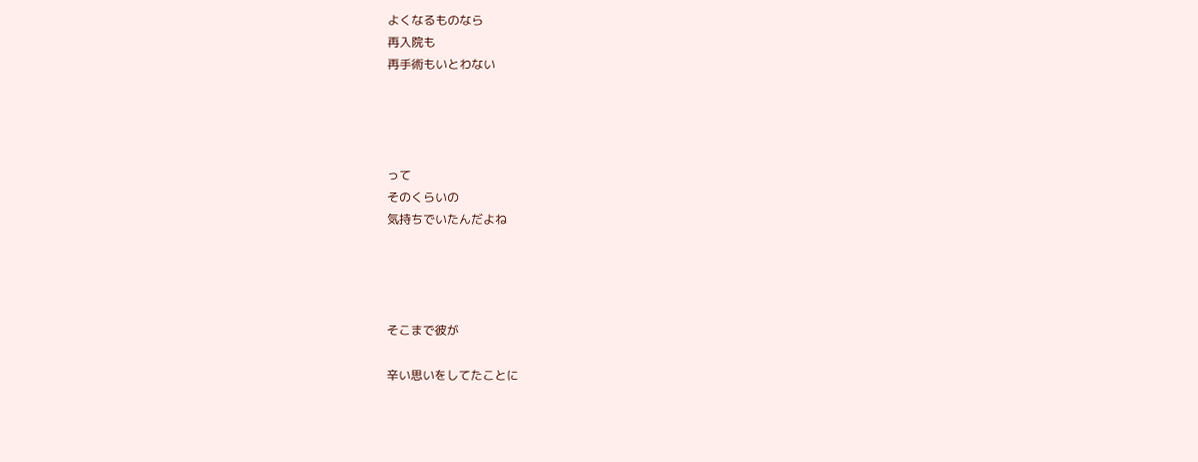よくなるものなら
再入院も
再手術もいとわない




って
そのくらいの
気持ちでいたんだよね




そこまで彼が

辛い思いをしてたことに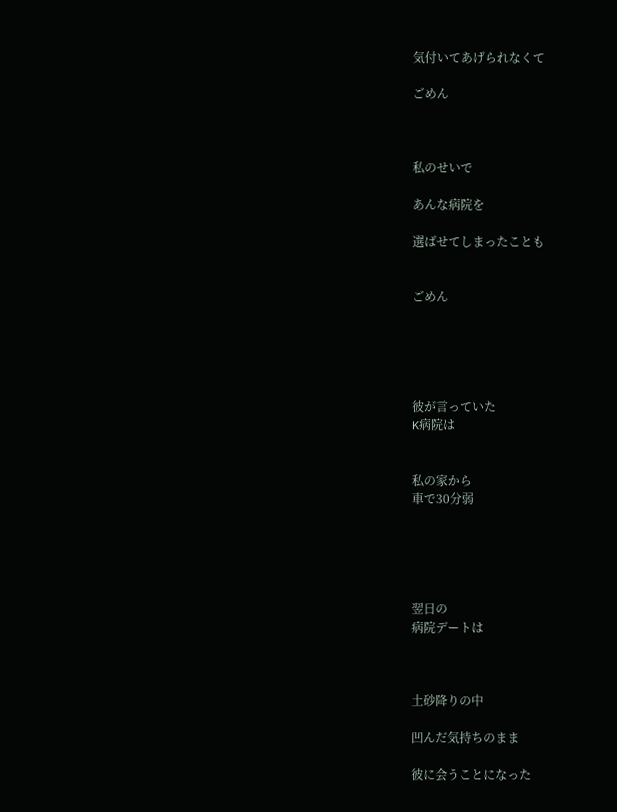気付いてあげられなくて

ごめん



私のせいで

あんな病院を

選ばせてしまったことも


ごめん





彼が言っていた
K病院は


私の家から
車で30分弱





翌日の
病院デートは



土砂降りの中

凹んだ気持ちのまま

彼に会うことになった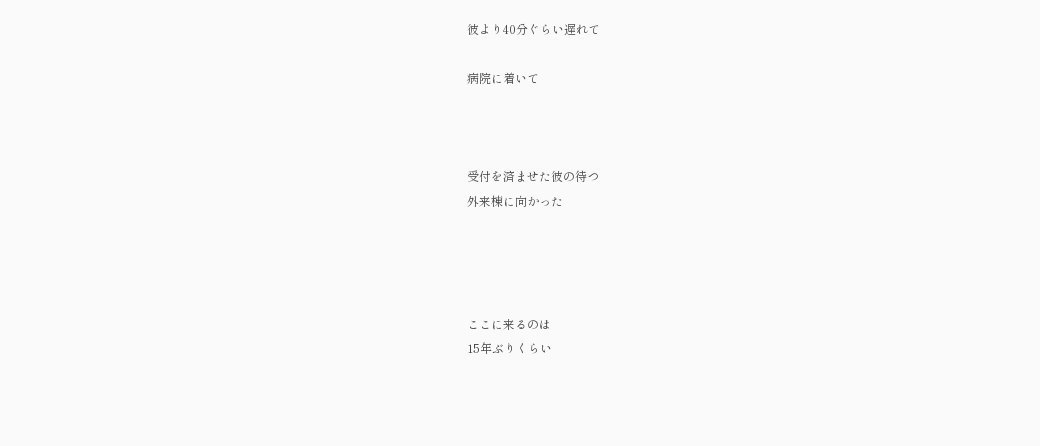彼より40分ぐらい遅れて

病院に着いて



受付を済ませた彼の待つ
外来棟に向かった




ここに来るのは
15年ぶりくらい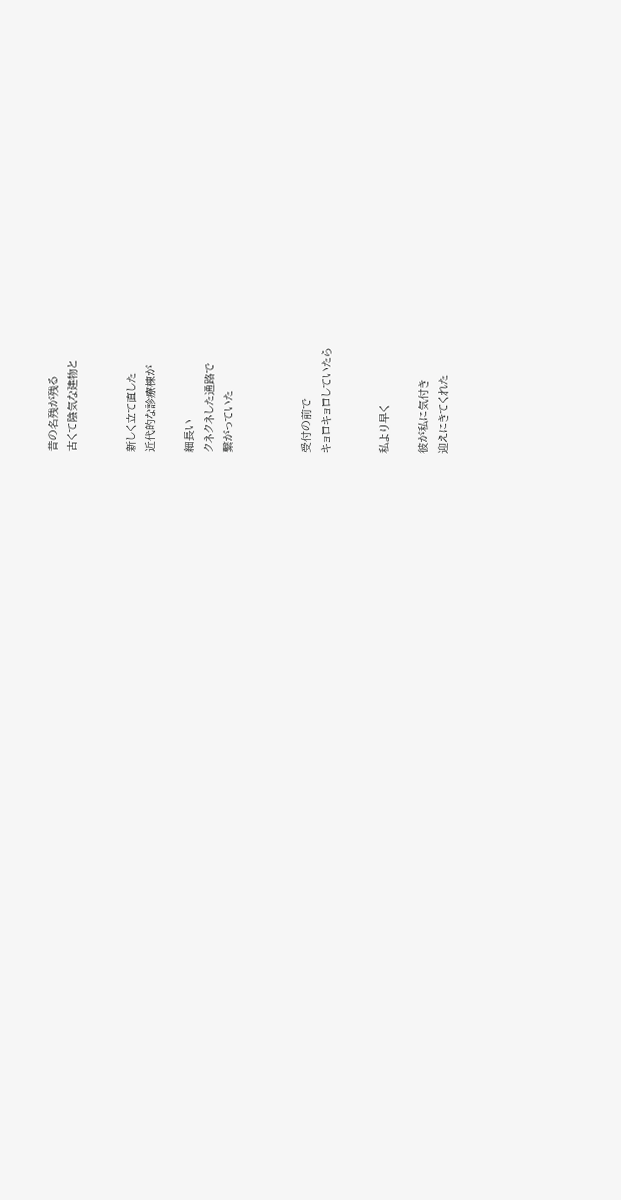昔の名残が残る
古くて陰気な建物と


新しく立て直した
近代的な診療棟が

細長い
クネクネした通路で
繋がっていた



受付の前で
キョロキョロしていたら


私より早く

彼が私に気付き
迎えにきてくれた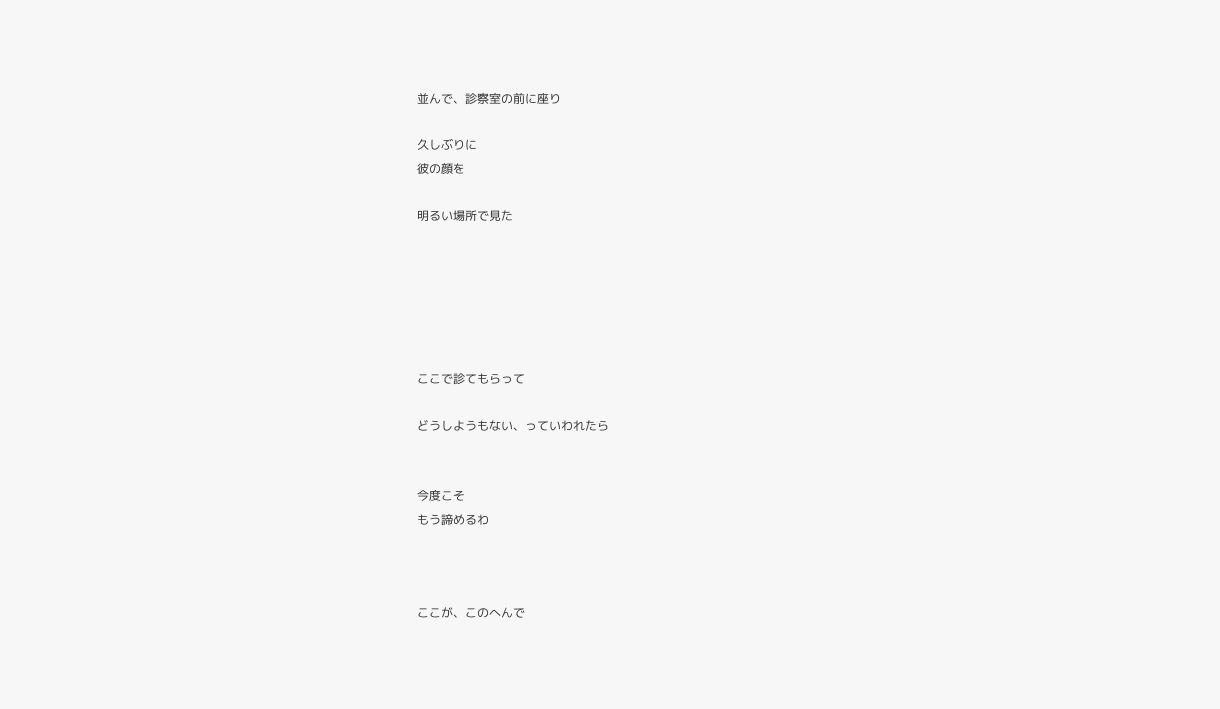並んで、診察室の前に座り

久しぶりに
彼の顔を

明るい場所で見た






ここで診てもらって

どうしようもない、っていわれたら


今度こそ
もう諦めるわ



ここが、このへんで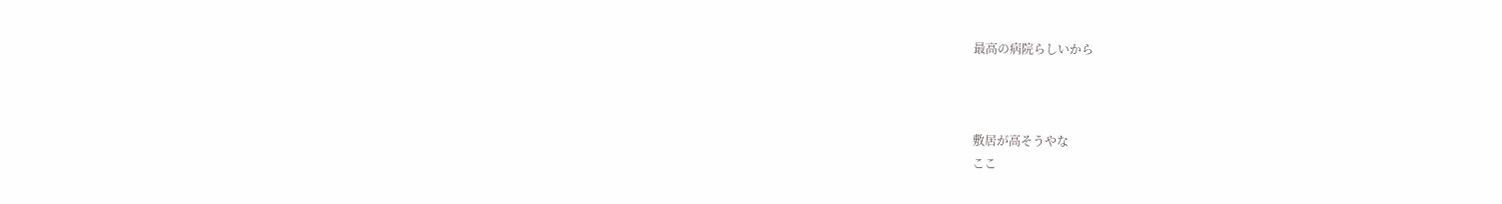最高の病院らしいから



敷居が高そうやな
ここ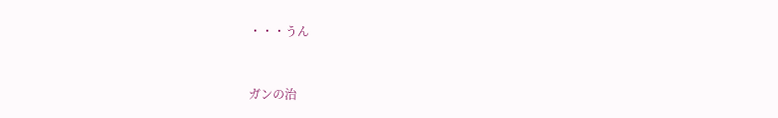・・・うん


ガンの治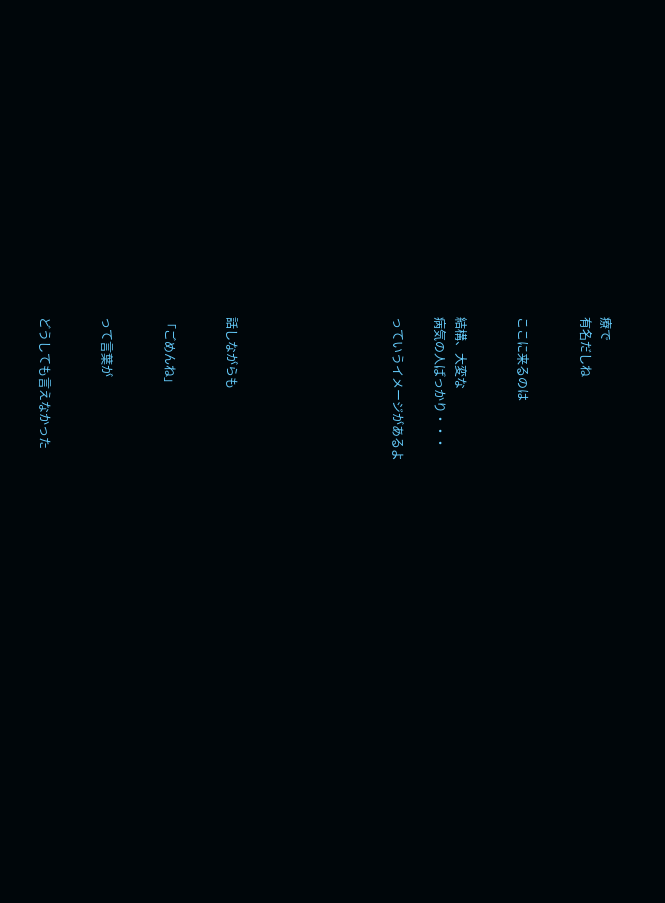療で
有名だしね


ここに来るのは


結構、大変な
病気の人ばっかり・・・

っていうイメージがあるよ







話しながらも


「ごめんね」


って言葉が


どうしても言えなかった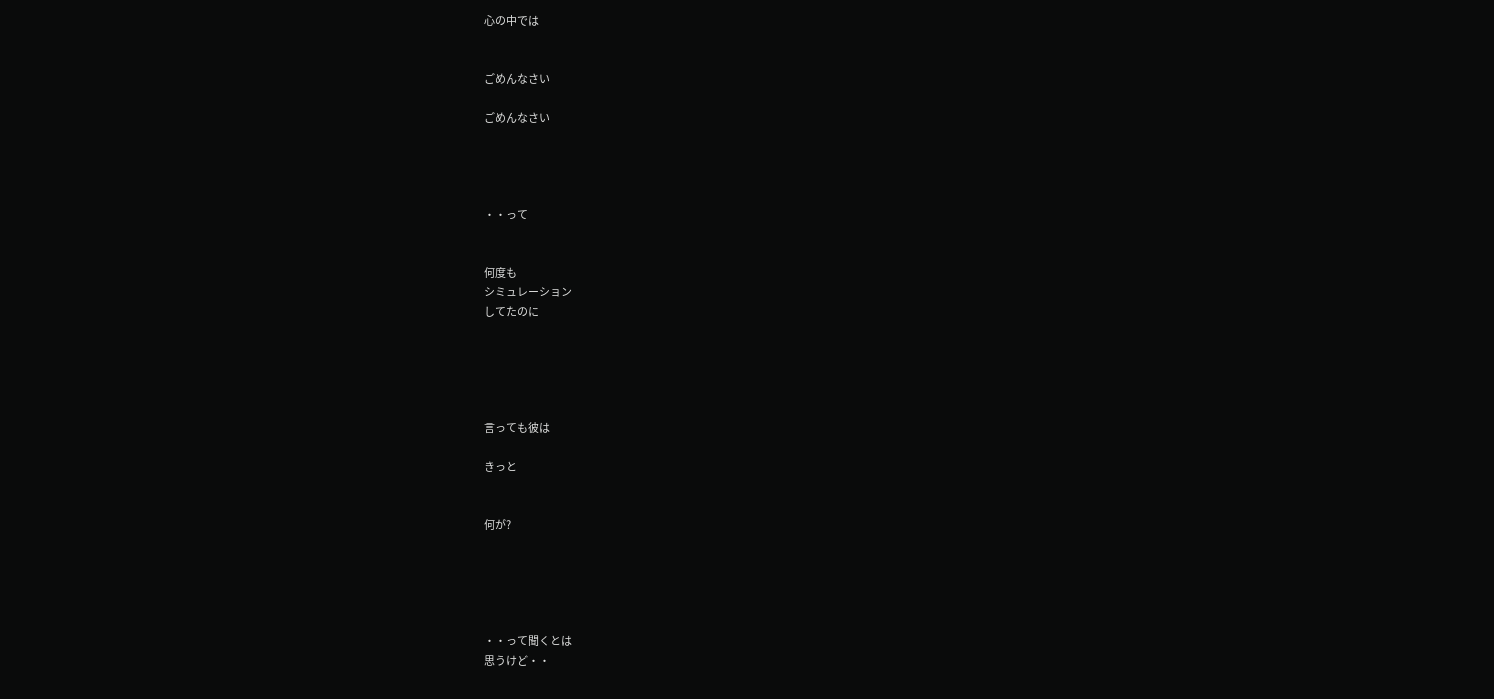心の中では


ごめんなさい

ごめんなさい




・・って


何度も
シミュレーション
してたのに





言っても彼は

きっと


何が?





・・って聞くとは
思うけど・・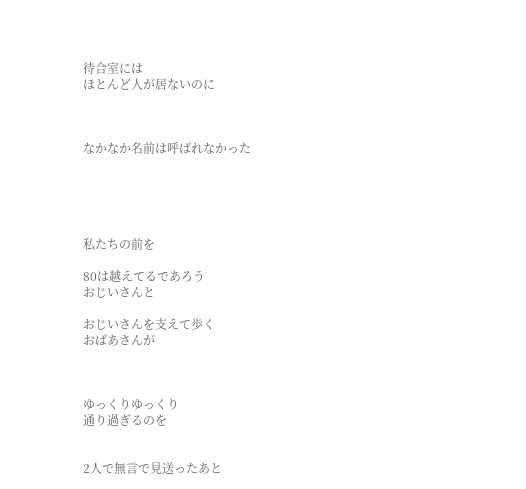待合室には
ほとんど人が居ないのに



なかなか名前は呼ばれなかった





私たちの前を

80は越えてるであろう
おじいさんと

おじいさんを支えて歩く
おばあさんが



ゆっくりゆっくり
通り過ぎるのを


2人で無言で見送ったあと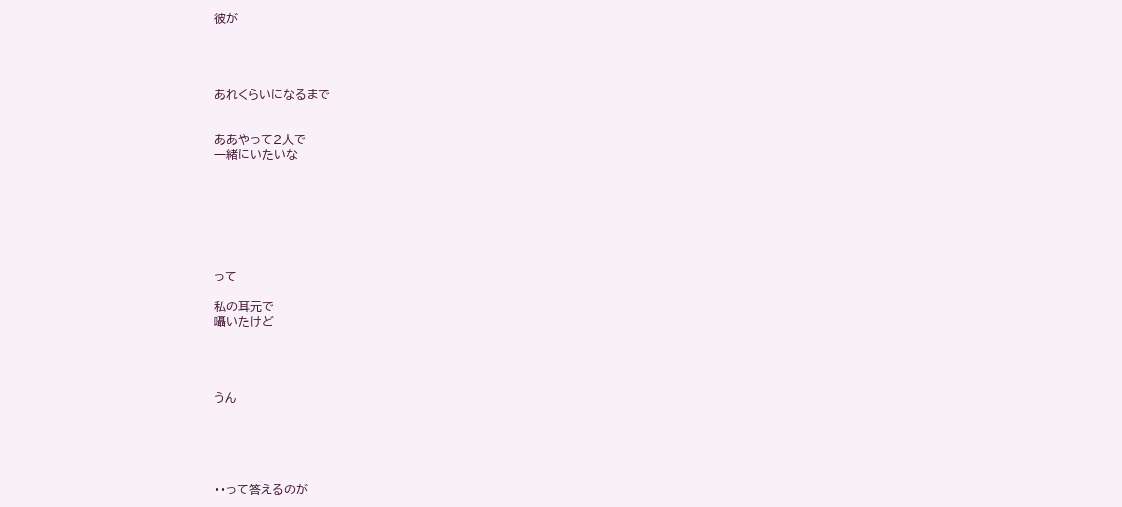彼が




あれくらいになるまで


ああやって2人で
一緒にいたいな







って

私の耳元で
囁いたけど




うん





・・って答えるのが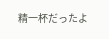精一杯だったよ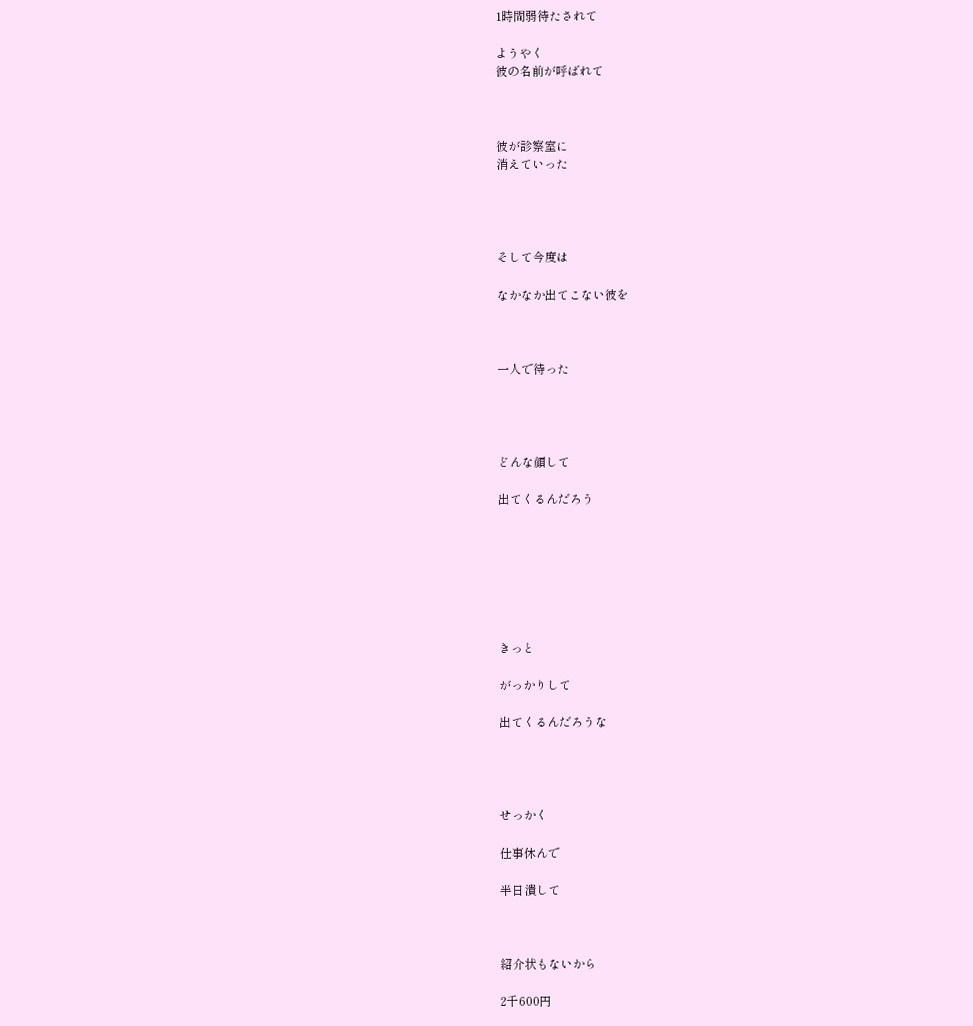1時間弱待たされて

ようやく
彼の名前が呼ばれて



彼が診察室に
消えていった




そして今度は

なかなか出てこない彼を



一人で待った




どんな顔して

出てくるんだろう







きっと

がっかりして

出てくるんだろうな




せっかく

仕事休んで

半日潰して



紹介状もないから

2千600円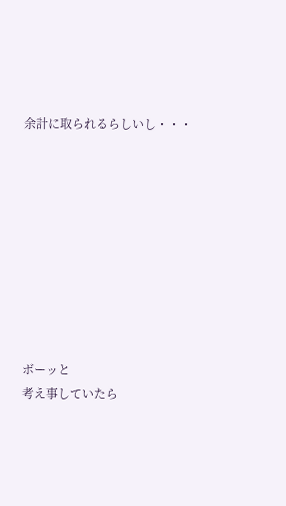余計に取られるらしいし・・・









ボーッと
考え事していたら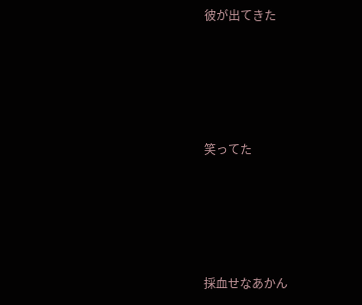彼が出てきた




笑ってた




採血せなあかん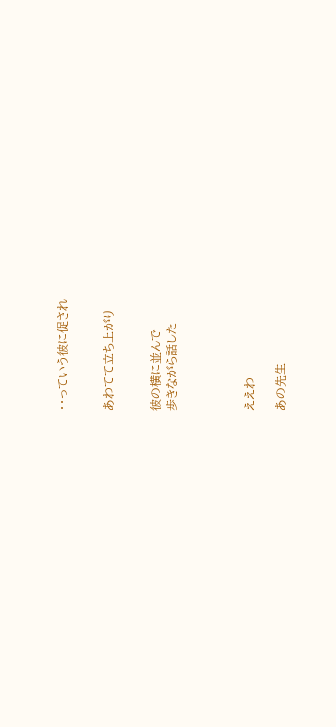・・っていう彼に促され


あわてて立ち上がり


彼の横に並んで
歩きながら話した




ええわ

あの先生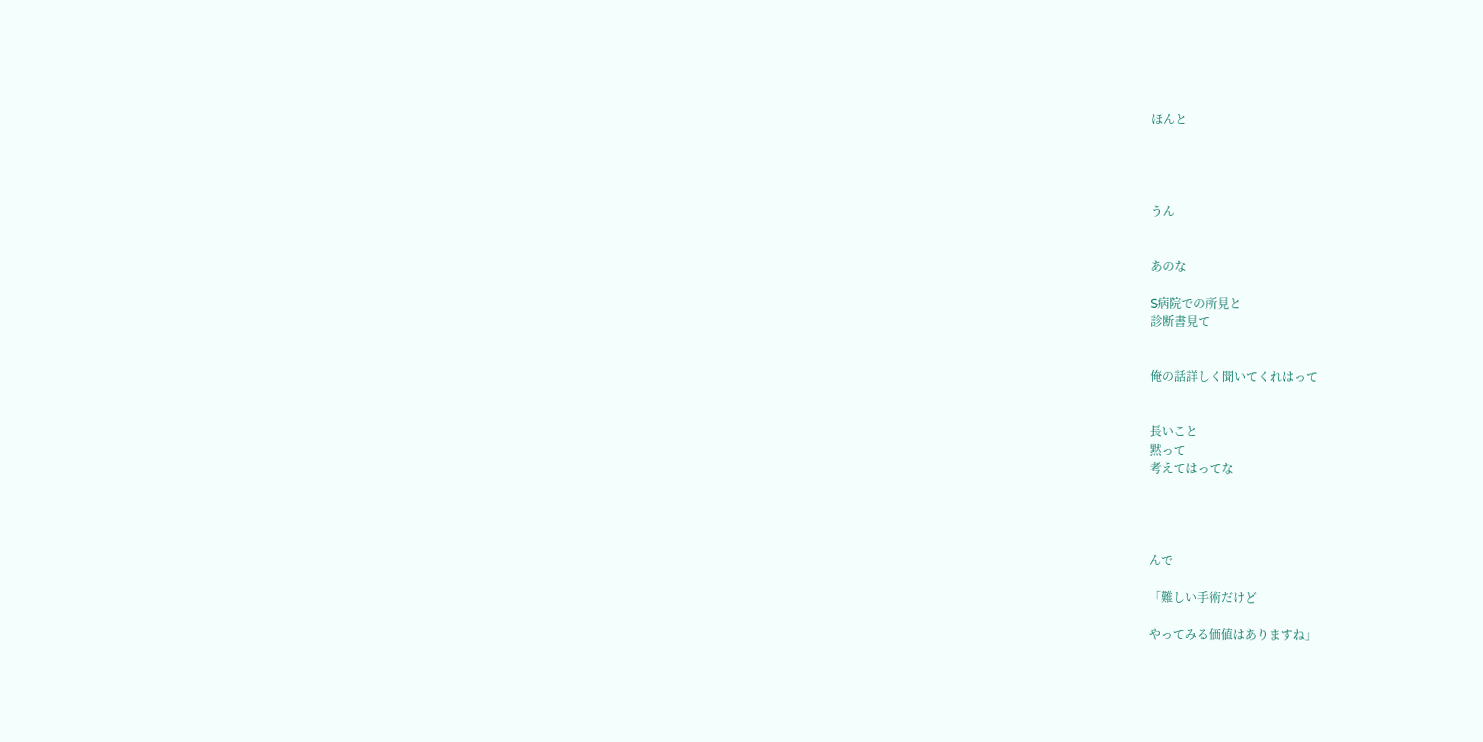ほんと




うん


あのな

S病院での所見と
診断書見て


俺の話詳しく聞いてくれはって


長いこと
黙って
考えてはってな




んで

「難しい手術だけど

やってみる価値はありますね」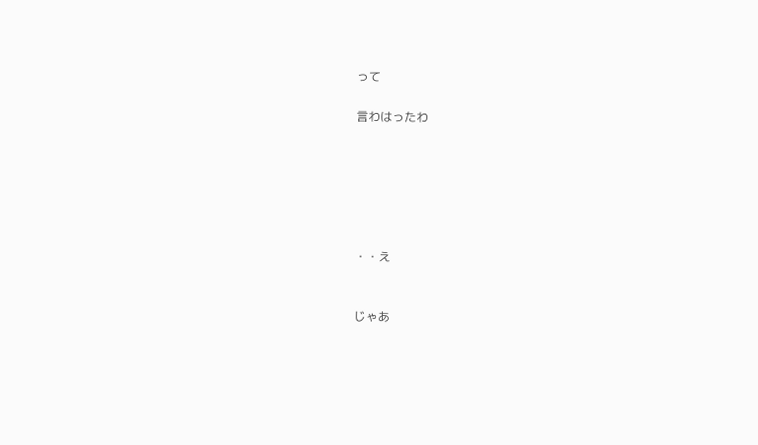って

言わはったわ






・・え


じゃあ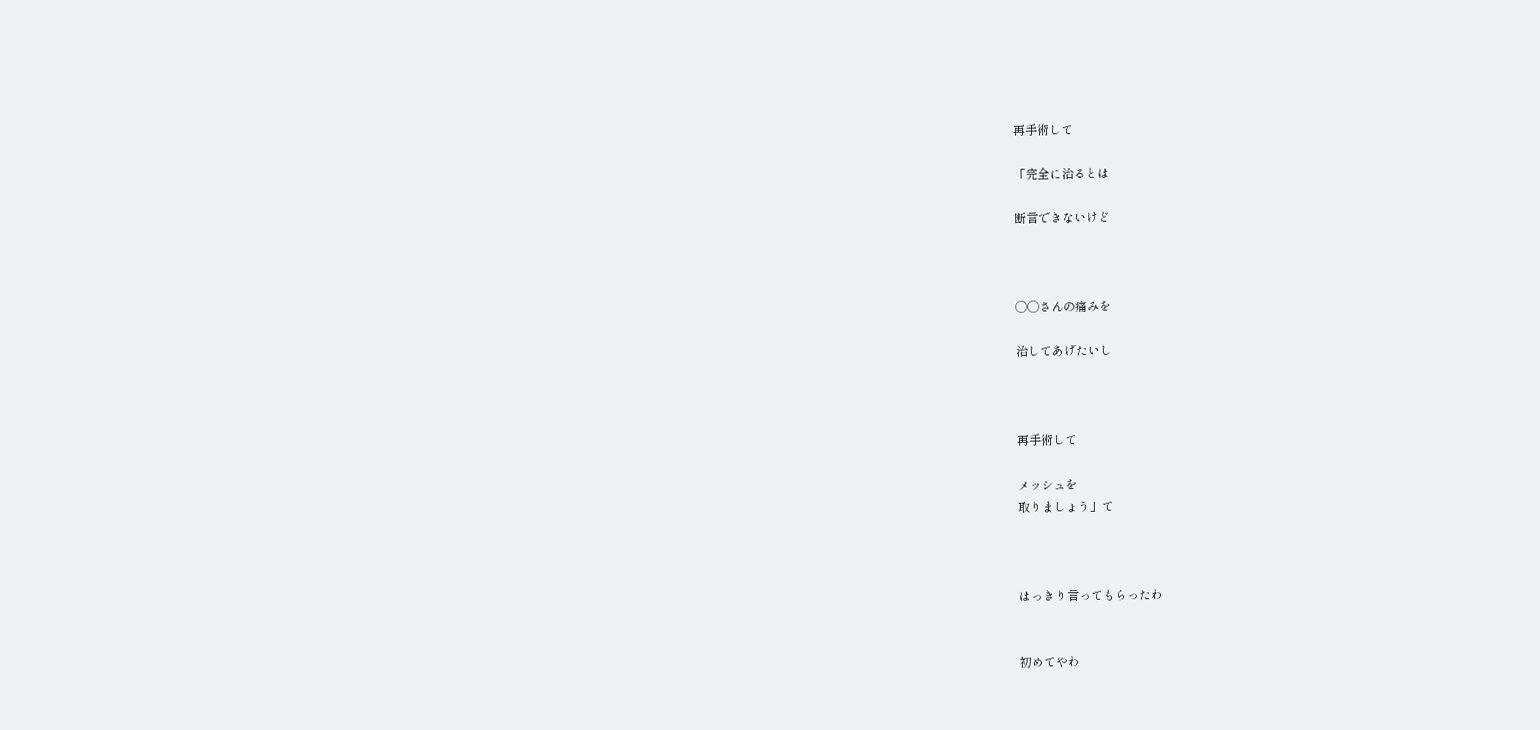再手術して

「完全に治るとは

断言できないけど



◯◯さんの痛みを

治してあげたいし



再手術して

メッシュを
取りましょう」て



はっきり言ってもらったわ


初めてやわ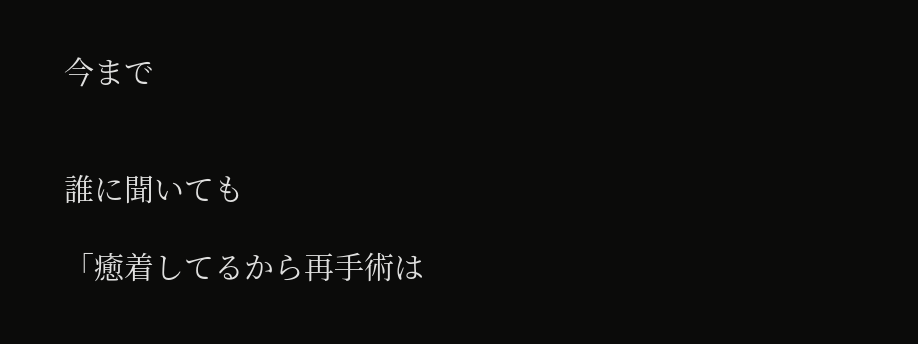今まで


誰に聞いても

「癒着してるから再手術は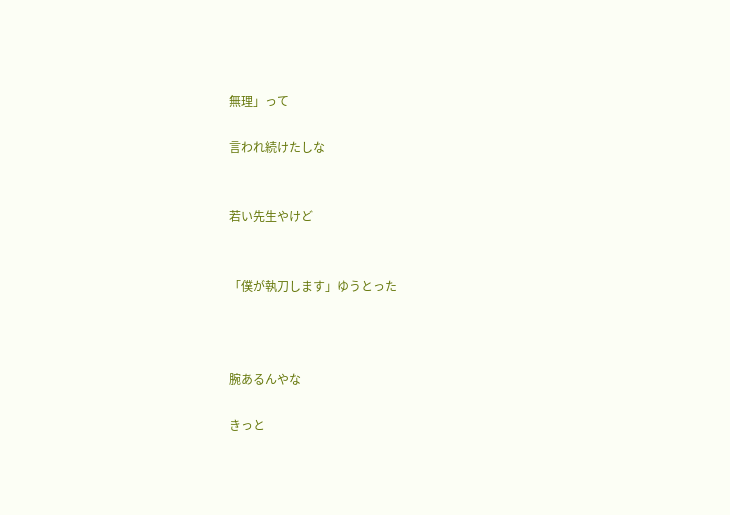無理」って

言われ続けたしな


若い先生やけど


「僕が執刀します」ゆうとった



腕あるんやな

きっと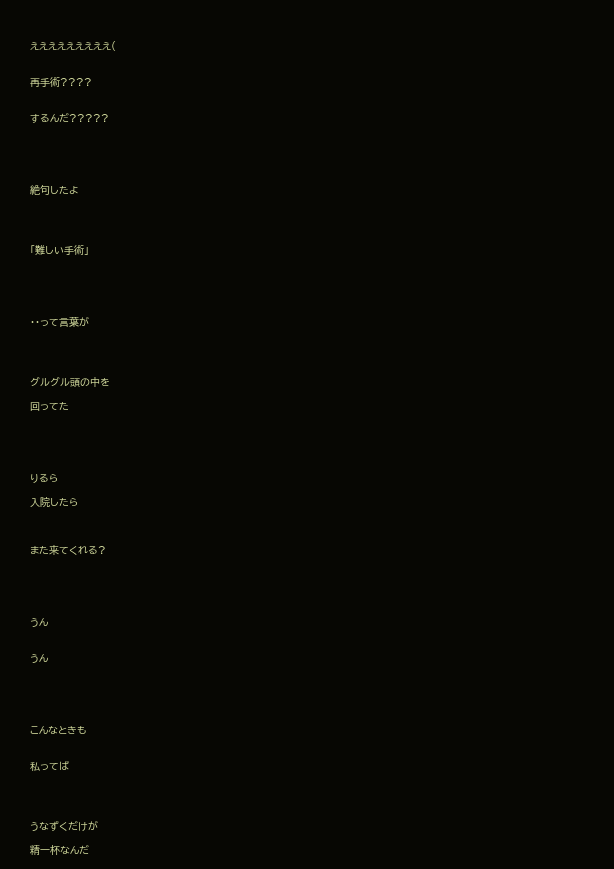えええええええええ(


再手術????


するんだ?????





絶句したよ




「難しい手術」





・・って言葉が




グルグル頭の中を

回ってた





りるら

入院したら



また来てくれる?





うん


うん





こんなときも


私ってば




うなずくだけが

精一杯なんだ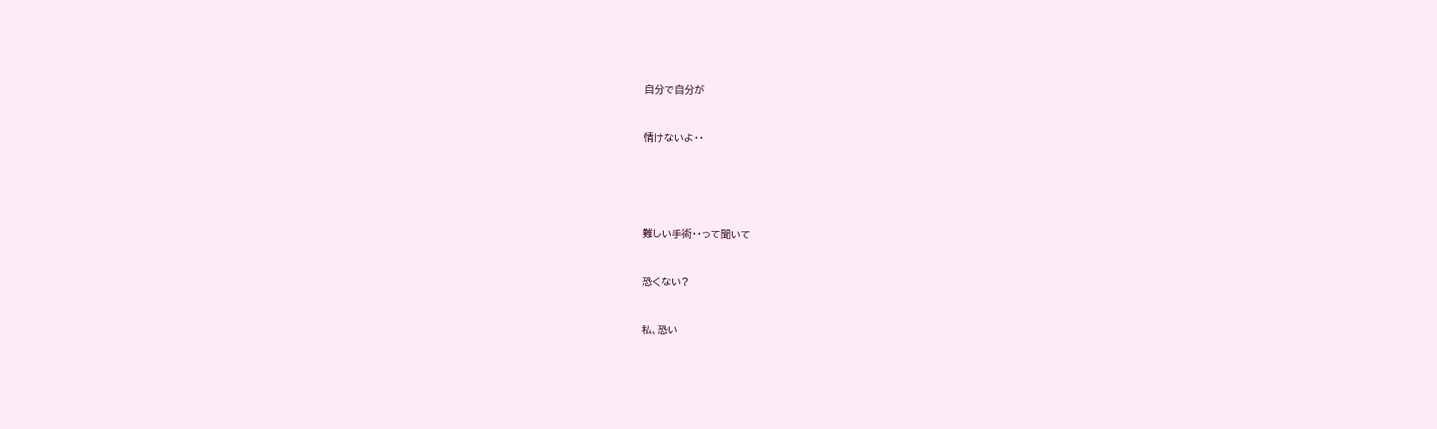自分で自分が


情けないよ・・





難しい手術・・って聞いて


恐くない?


私、恐い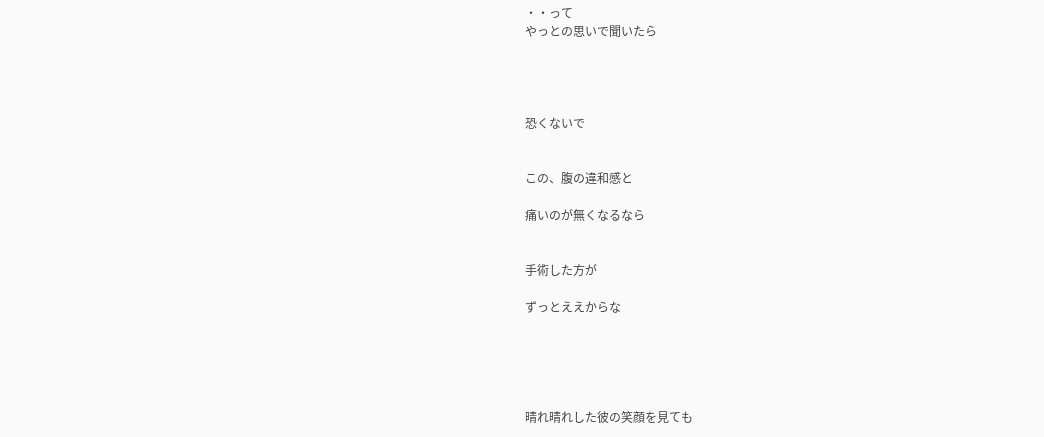・・って
やっとの思いで聞いたら




恐くないで


この、腹の違和感と

痛いのが無くなるなら


手術した方が

ずっとええからな





晴れ晴れした彼の笑顔を見ても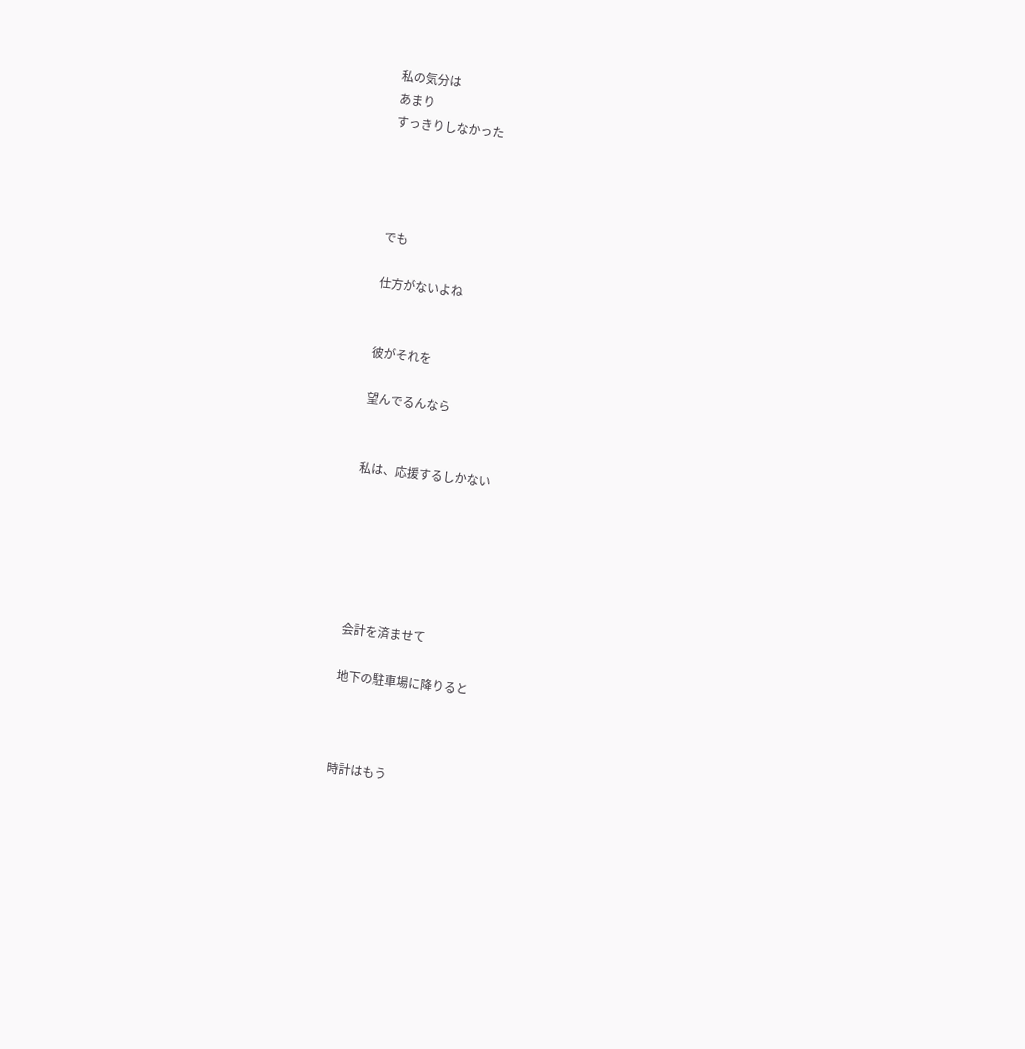私の気分は
あまり
すっきりしなかった




でも

仕方がないよね


彼がそれを

望んでるんなら


私は、応援するしかない






会計を済ませて

地下の駐車場に降りると



時計はもう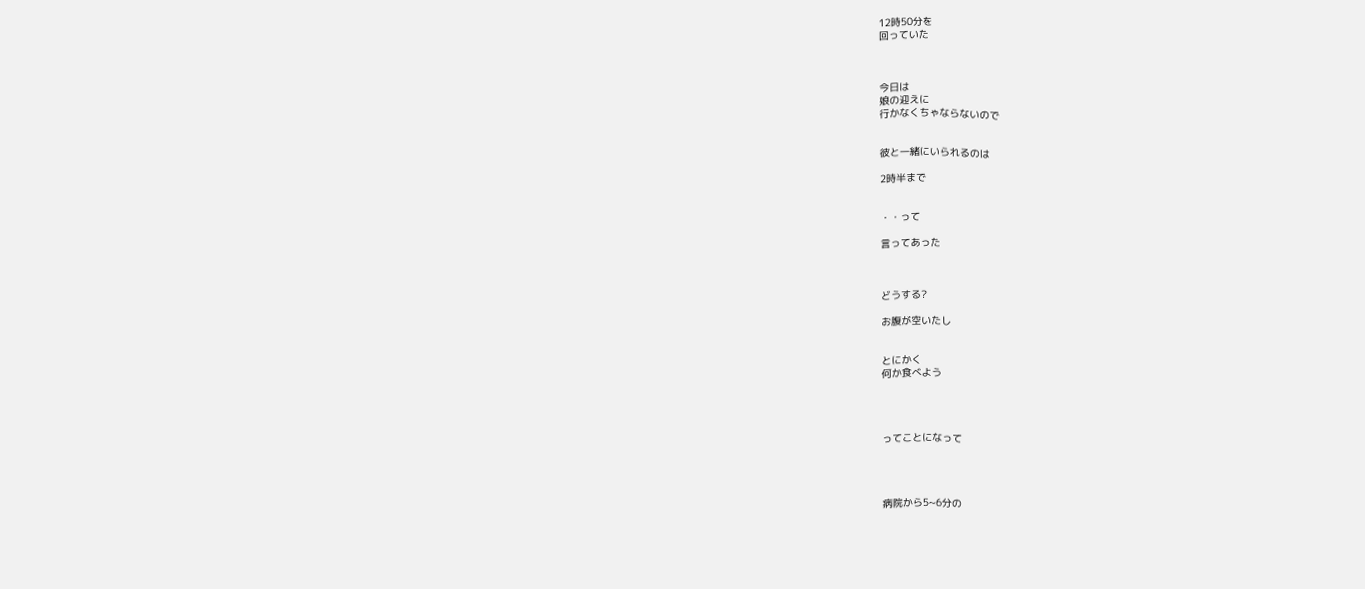12時50分を
回っていた



今日は
娘の迎えに
行かなくちゃならないので


彼と一緒にいられるのは

2時半まで


・・って

言ってあった



どうする?

お腹が空いたし


とにかく
何か食べよう




ってことになって




病院から5~6分の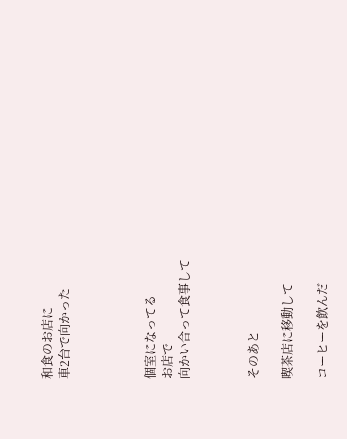和食のお店に
車2台で向かった




個室になってる
お店で
向かい合って食事して



そのあと

喫茶店に移動して

コーヒーを飲んだ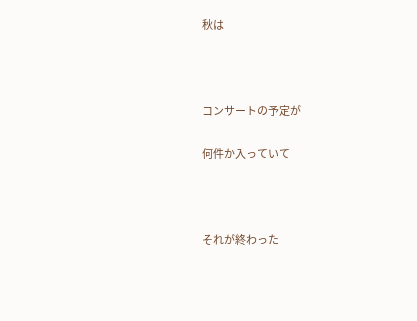秋は



コンサートの予定が

何件か入っていて



それが終わった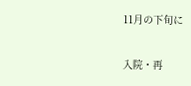11月の下旬に


入院・再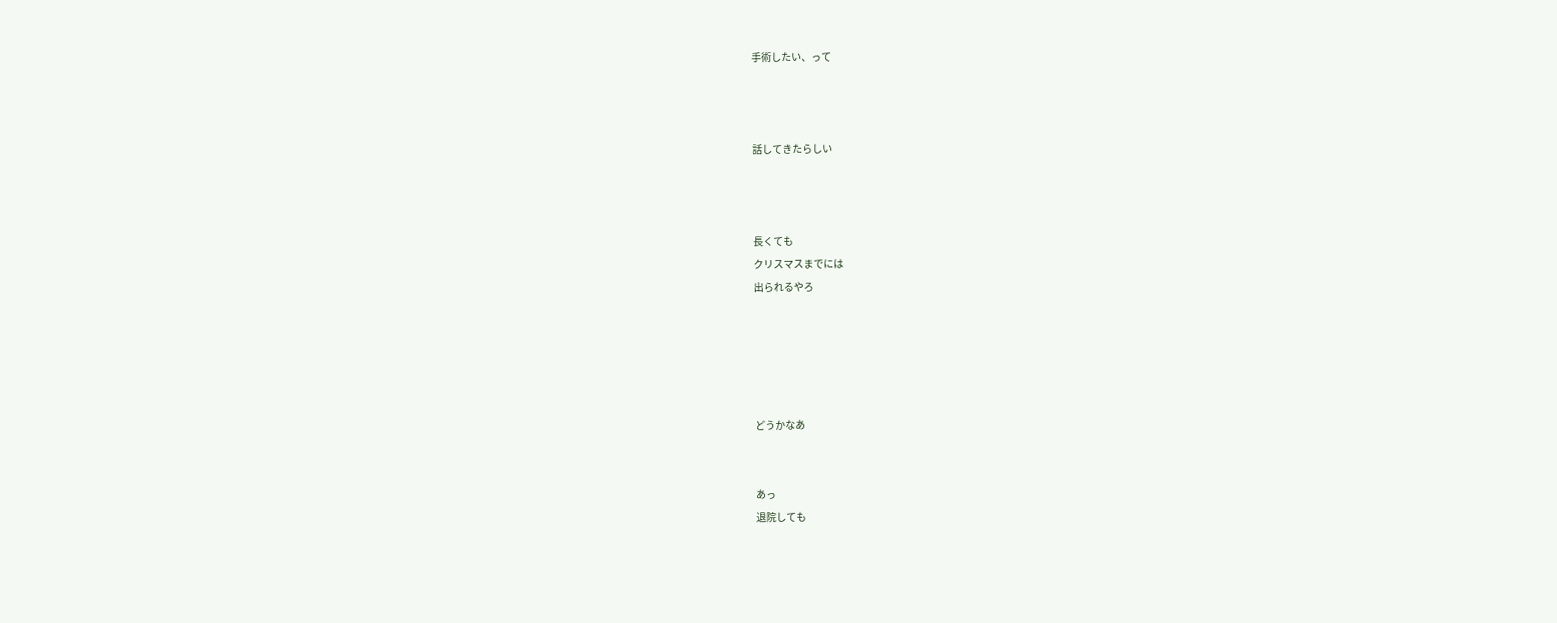手術したい、って



話してきたらしい



長くても
クリスマスまでには
出られるやろ





どうかなあ


あっ
退院しても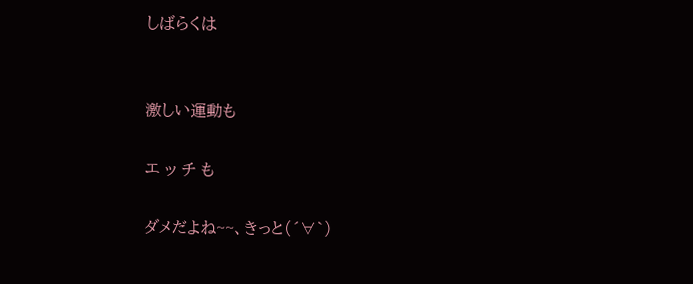しばらくは


激しい運動も

エ ッ チ も

ダメだよね~~、きっと(´∀`)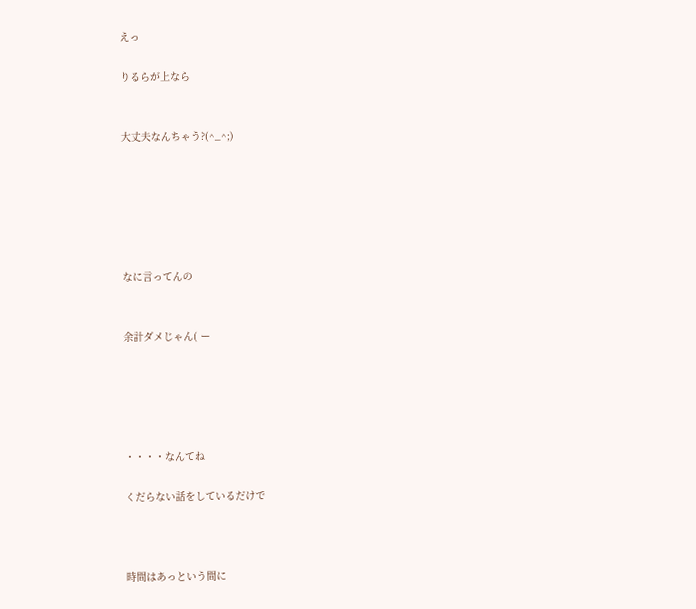えっ

りるらが上なら


大丈夫なんちゃう?(^_^;)






なに言ってんの


余計ダメじゃん( ー





・・・・なんてね

くだらない話をしているだけで



時間はあっという間に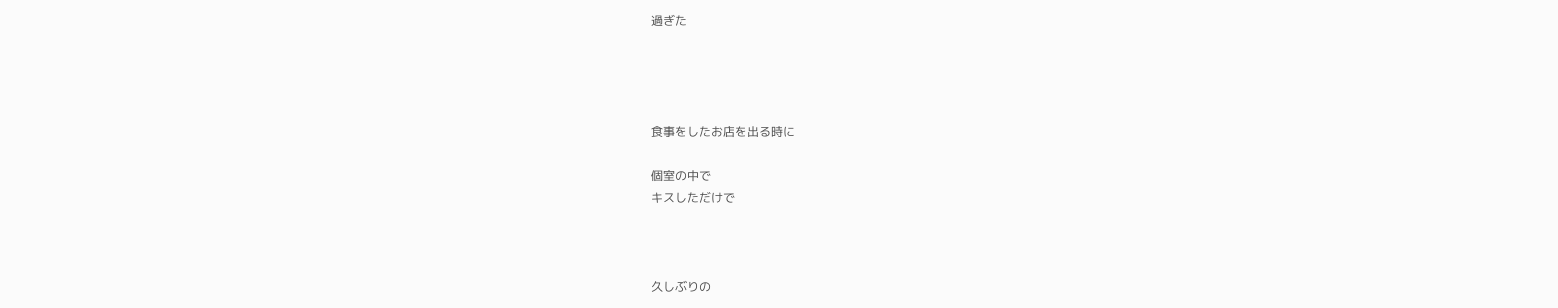過ぎた




食事をしたお店を出る時に

個室の中で
キスしただけで



久しぶりの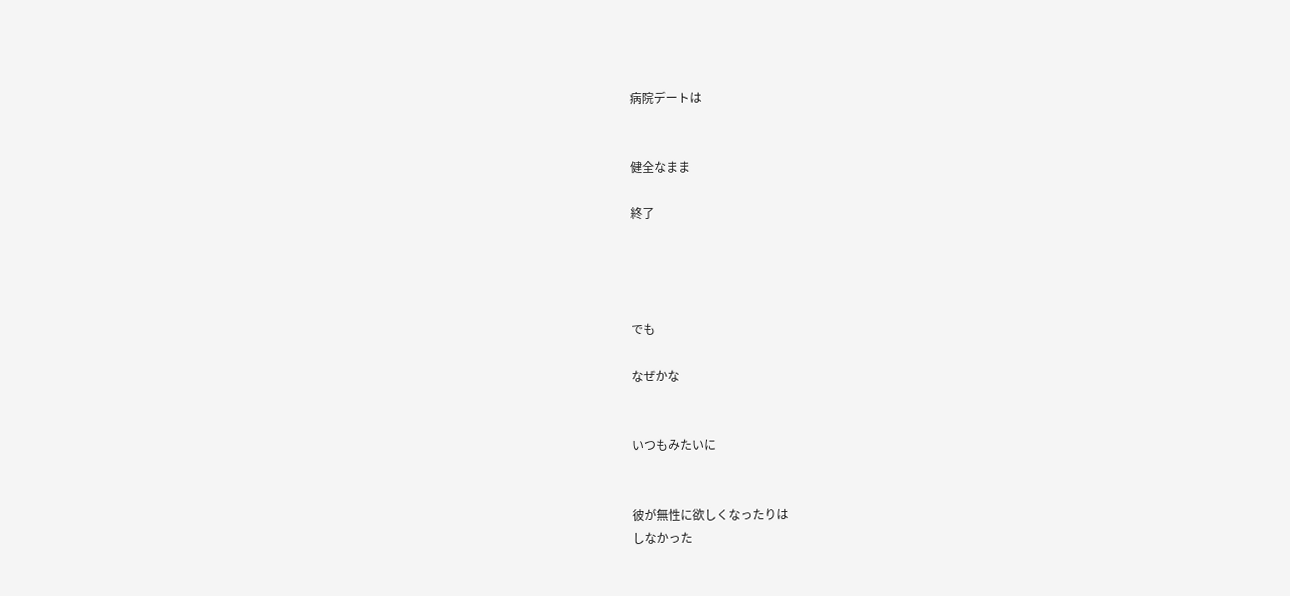病院デートは


健全なまま

終了




でも

なぜかな


いつもみたいに


彼が無性に欲しくなったりは
しなかった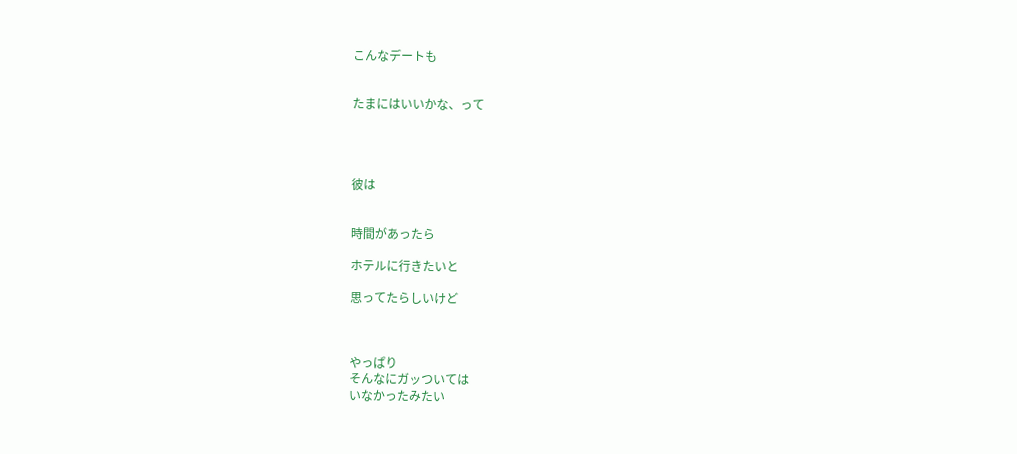こんなデートも


たまにはいいかな、って




彼は


時間があったら

ホテルに行きたいと

思ってたらしいけど



やっぱり
そんなにガッついては
いなかったみたい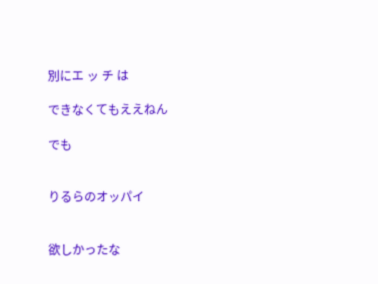別にエ ッ チ は

できなくてもええねん

でも


りるらのオッパイ


欲しかったな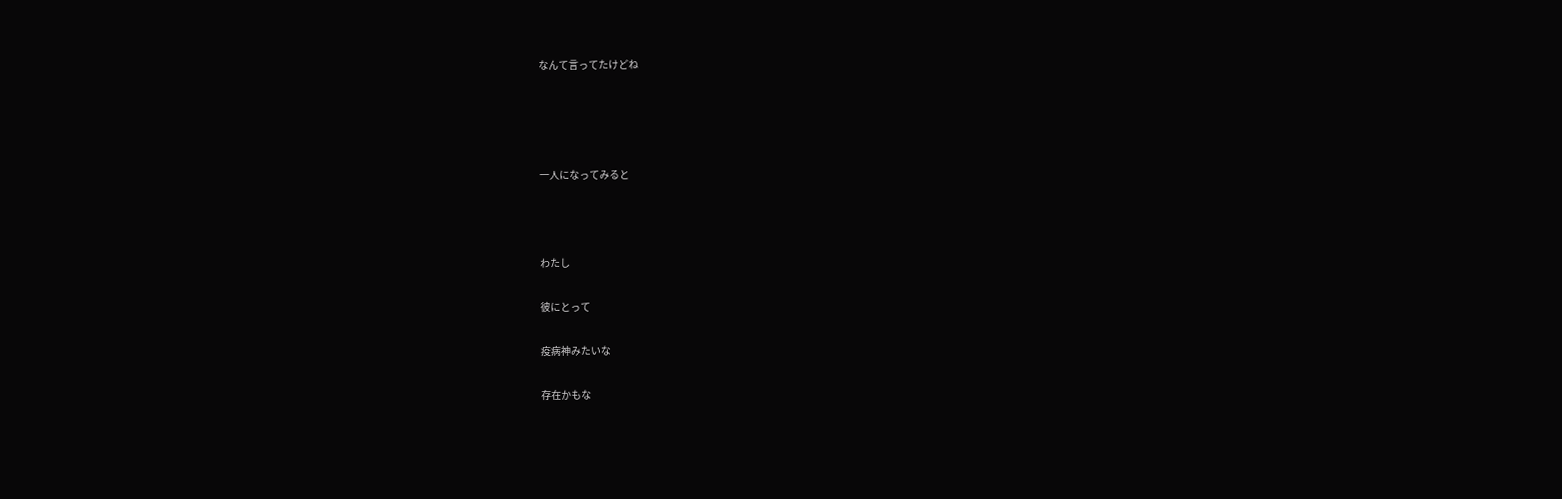なんて言ってたけどね




一人になってみると



わたし

彼にとって

疫病神みたいな

存在かもな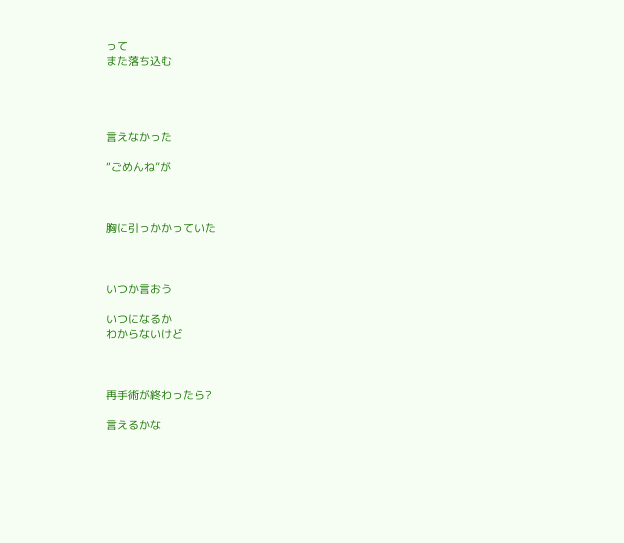って
また落ち込む




言えなかった

“ごめんね”が



胸に引っかかっていた



いつか言おう

いつになるか
わからないけど



再手術が終わったら?

言えるかな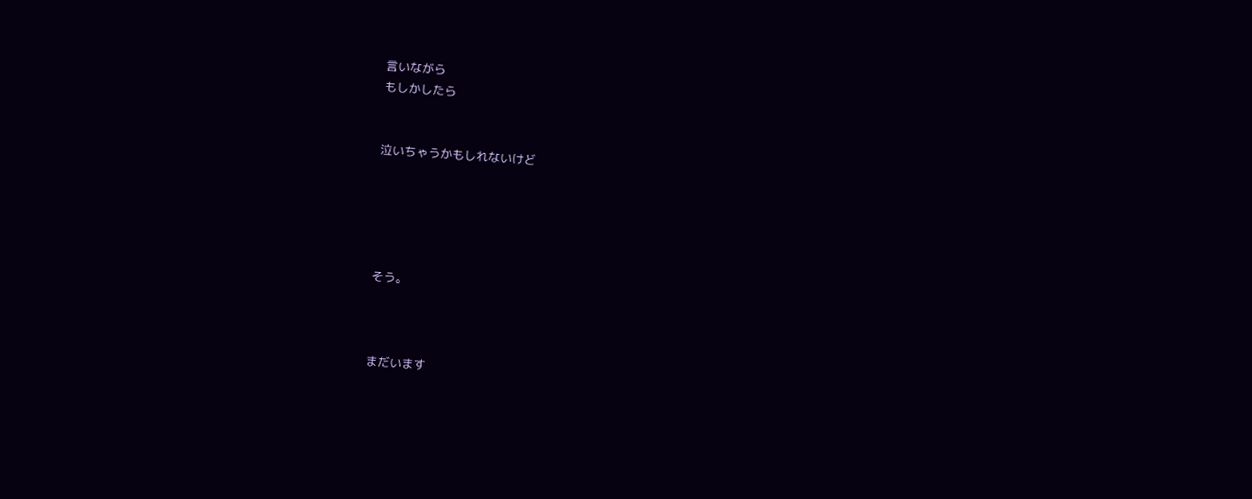言いながら
もしかしたら


泣いちゃうかもしれないけど





そう。



まだいます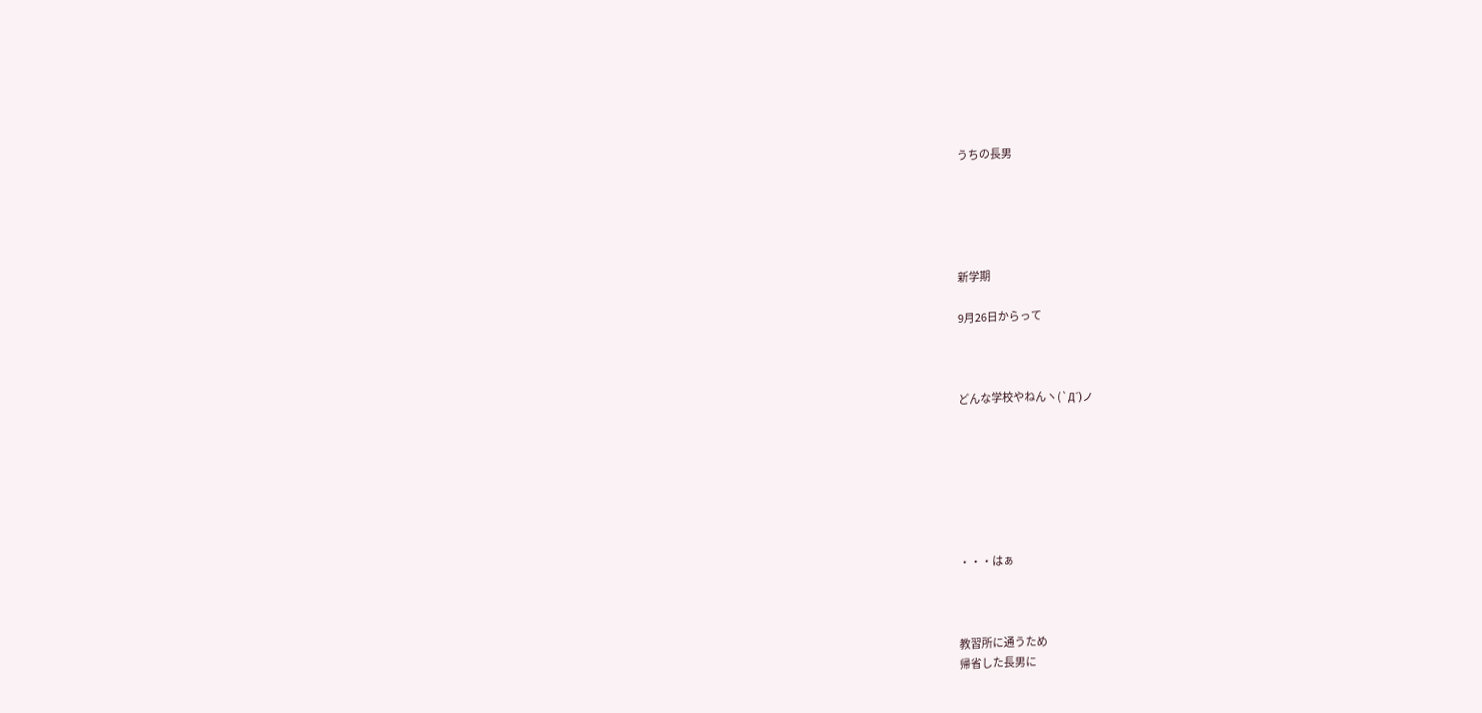うちの長男





新学期

9月26日からって



どんな学校やねんヽ(`Д´)ノ







・・・はぁ



教習所に通うため
帰省した長男に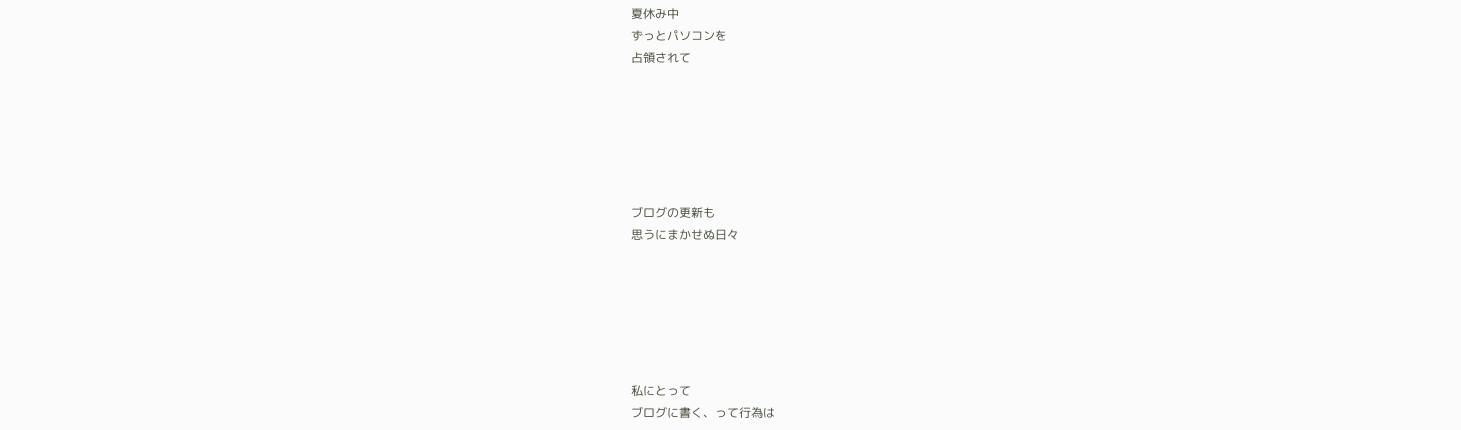夏休み中
ずっとパソコンを
占領されて






ブログの更新も
思うにまかせぬ日々






私にとって
ブログに書く、って行為は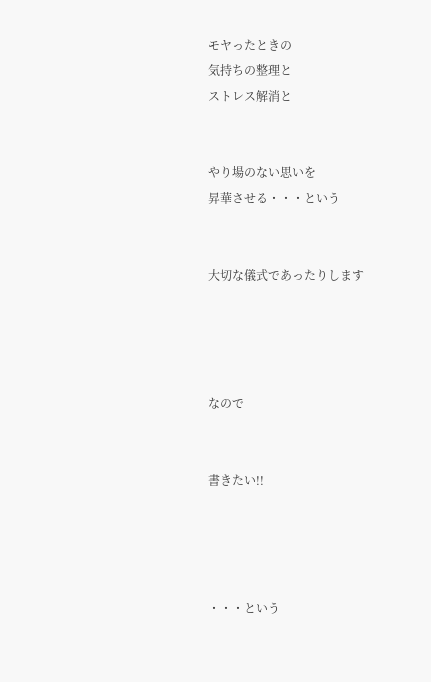モヤったときの
気持ちの整理と
ストレス解消と


やり場のない思いを
昇華させる・・・という


大切な儀式であったりします




なので


書きたい!!




・・・という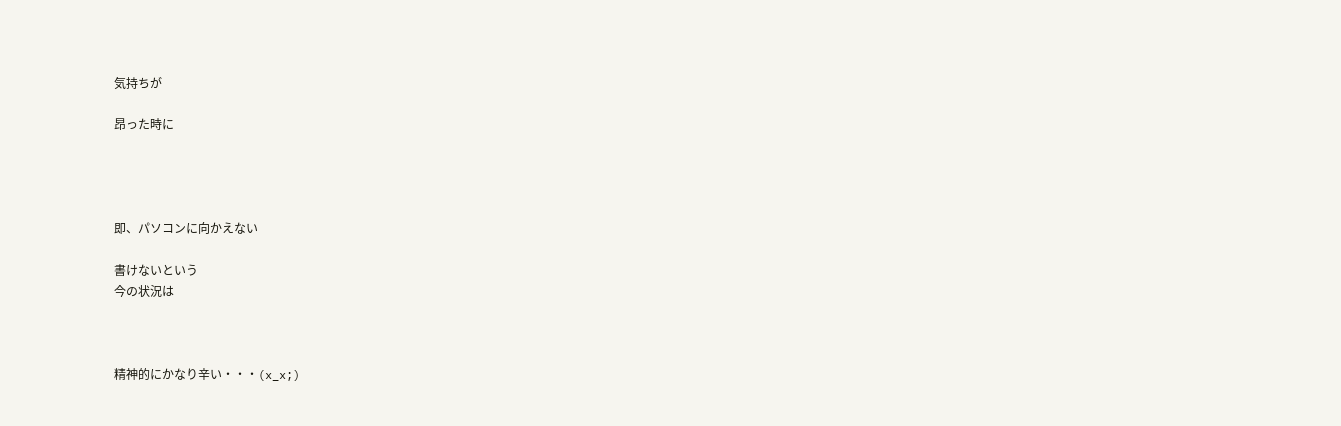気持ちが

昂った時に




即、パソコンに向かえない

書けないという
今の状況は



精神的にかなり辛い・・・(x_x;)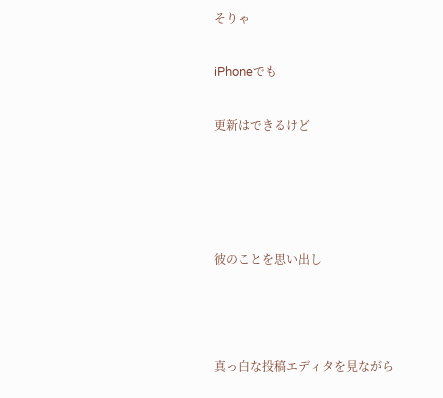そりゃ

iPhoneでも

更新はできるけど




彼のことを思い出し



真っ白な投稿エディタを見ながら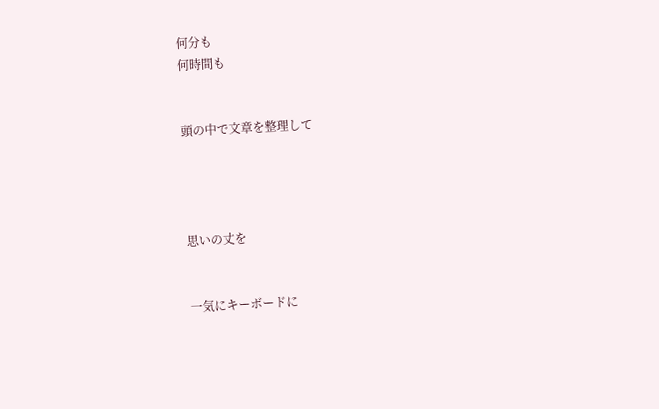何分も
何時間も


頭の中で文章を整理して




思いの丈を


一気にキーボードに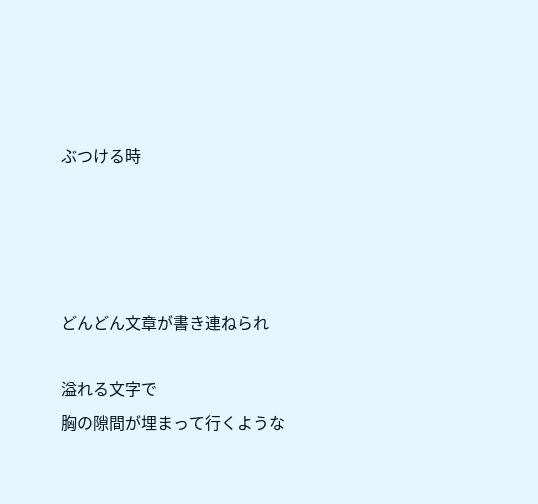ぶつける時




どんどん文章が書き連ねられ

溢れる文字で
胸の隙間が埋まって行くような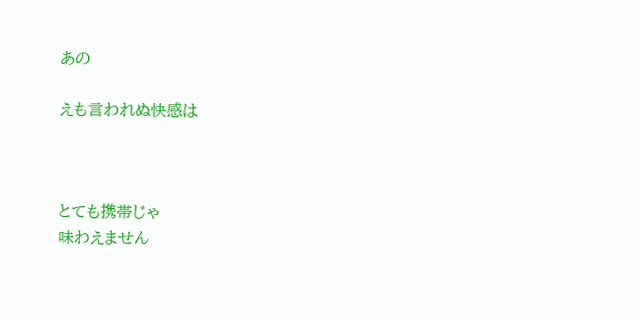あの

えも言われぬ快感は



とても携帯じゃ
味わえません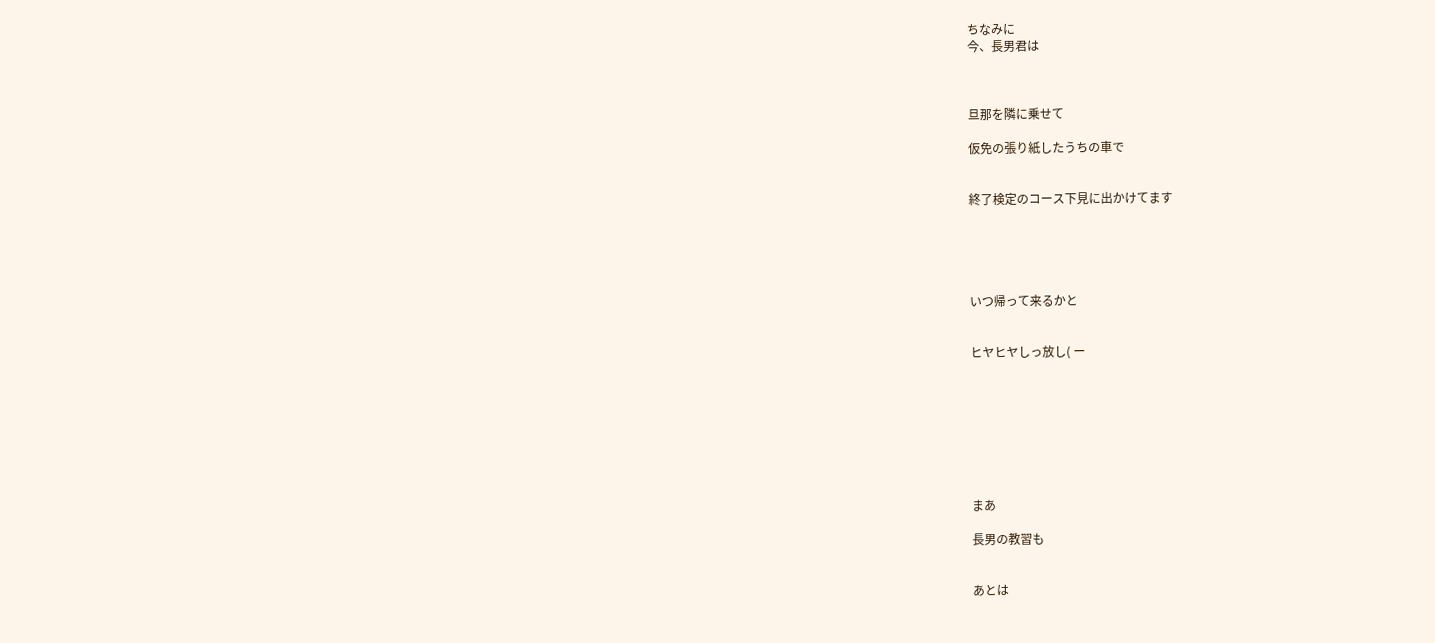ちなみに
今、長男君は



旦那を隣に乗せて

仮免の張り紙したうちの車で


終了検定のコース下見に出かけてます





いつ帰って来るかと


ヒヤヒヤしっ放し( ー








まあ

長男の教習も


あとは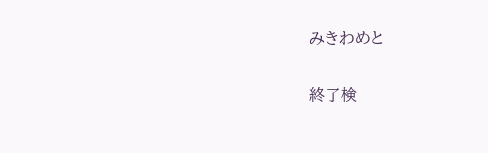みきわめと

終了検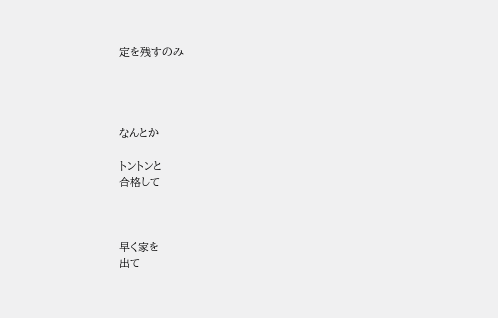定を残すのみ




なんとか

トントンと
合格して



早く家を
出て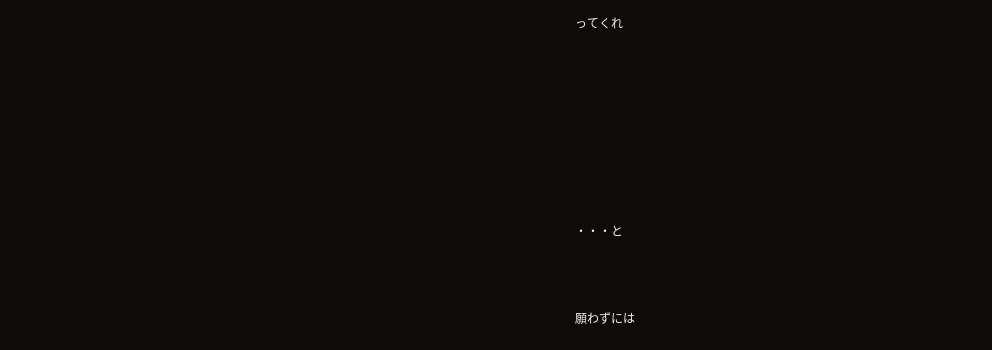ってくれ











・・・と




願わずには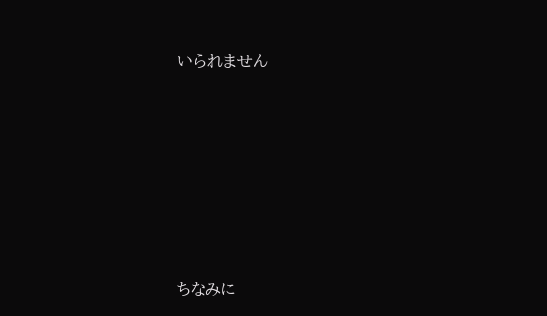いられません










ちなみに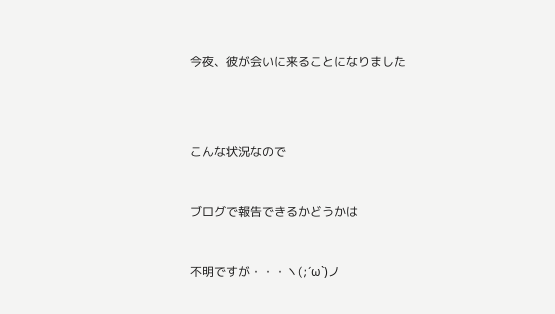今夜、彼が会いに来ることになりました





こんな状況なので



ブログで報告できるかどうかは



不明ですが・・・ヽ(;´ω`)ノ